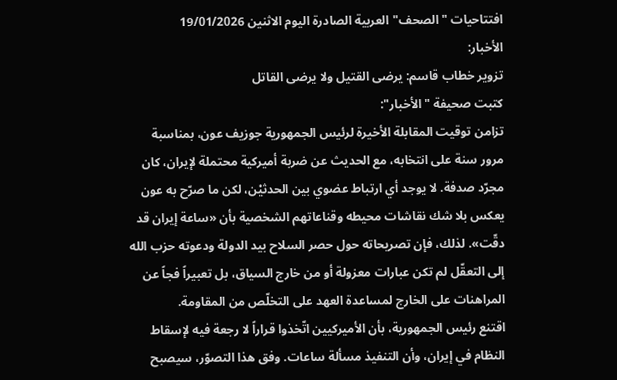افتتاحيات "الصحف"العربية الصادرة اليوم الاثنين 19/01/2026
الأخبار:
تزوير خطاب قاسم: يرضى القتيل ولا يرضى القاتل
كتبت صحيفة "الأخبار":
تزامن توقيت المقابلة الأخيرة لرئيس الجمهورية جوزيف عون، بمناسبة مرور سنة على انتخابه، مع الحديث عن ضربة أميركية محتملة لإيران، كان مجرّد صدفة. لا يوجد أي ارتباط عضوي بين الحدثيْن، لكن ما صرّح به عون يعكس بلا شك نقاشات محيطه وقناعاتهم الشخصية بأن «ساعة إيران قد دقّت». لذلك، فإن تصريحاته حول حصر السلاح بيد الدولة ودعوته حزب الله إلى التعقّل لم تكن عبارات معزولة أو من خارج السياق، بل تعبيراً فجاً عن المراهنات على الخارج لمساعدة العهد على التخلّص من المقاومة.
اقتنع رئيس الجمهورية، بأن الأميركيين اتّخذوا قراراً لا رجعة فيه لإسقاط النظام في إيران، وأن التنفيذ مسألة ساعات. وفق هذا التصوّر، سيصبح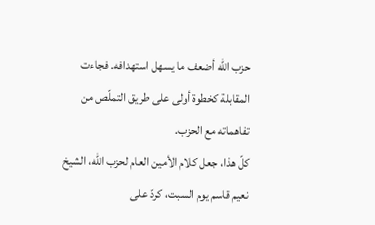حزب الله أضعف ما يسهل استهدافه. فجاءت المقابلة كخطوة أولى على طريق التملّص من تفاهماته مع الحزب.
كلّ هذا، جعل كلام الأمين العام لحزب الله، الشيخ نعيم قاسم يوم السبت، كردّ على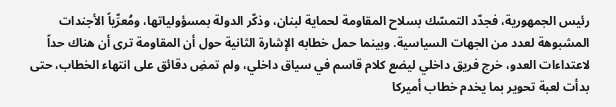رئيس الجمهورية، فجدّد التمسّك بسلاح المقاومة لحماية لبنان، وذكّر الدولة بمسؤولياتها، ومُعرِّياً الأجندات المشبوهة لعدد من الجهات السياسية. وبينما حمل خطابه الإشارة الثانية حول أن المقاومة ترى أن هناك حداً لاعتداءات العدو، خرج فريق داخلي ليضع كلام قاسم في سياق داخلي، ولم تمضِ دقائق على انتهاء الخطاب، حتى بدأت لعبة تحوير بما يخدم خطاب أميركا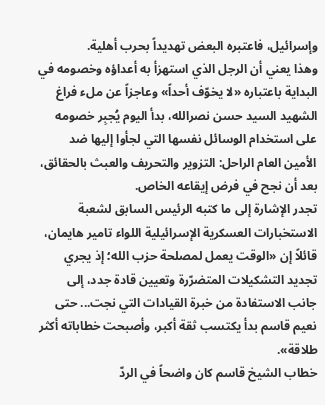وإسرائيل، فاعتبره البعض تهديداً بحرب أهلية.
وهذا يعني أن الرجل الذي استهزأ به أعداؤه وخصومه في البداية باعتباره «لا يخوّف أحداً» وعاجزاً عن ملء فراغ الشهيد السيد حسن نصرالله، بدأ اليوم يُجبِر خصومه على استخدام الوسائل نفسها التي لجأوا إليها ضد الأمين العام الراحل: التزوير والتحريف والعبث بالحقائق، بعد أن نجح في فرض إيقاعه الخاص.
تجدر الإشارة إلى ما كتبه الرئيس السابق لشعبة الاستخبارات العسكرية الإسرائيلية اللواء تامير هايمان، قائلاً إن «الوقت يعمل لمصلحة حزب الله؛ إذ يجري تجديد التشكيلات المتضرّرة وتعيين قادة جدد، إلى جانب الاستفادة من خبرة القيادات التي نجت... حتى نعيم قاسم بدأ يكتسب ثقة أكبر، وأصبحت خطاباته أكثر طلاقة».
خطاب الشيخ قاسم كان واضحاً في الردّ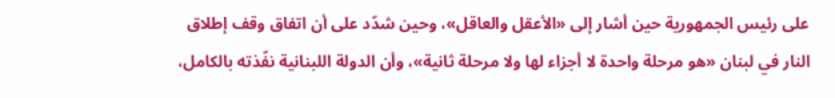على رئيس الجمهورية حين أشار إلى «الأعقل والعاقل»، وحين شدّد على أن اتفاق وقف إطلاق النار في لبنان «هو مرحلة واحدة لا أجزاء لها ولا مرحلة ثانية»، وأن الدولة اللبنانية نفّذته بالكامل،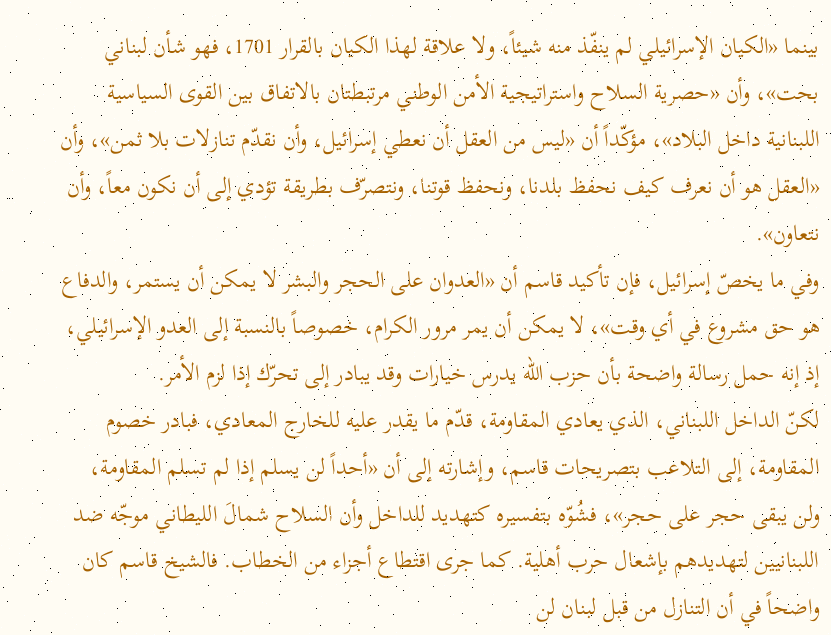بينما «الكيان الإسرائيلي لم ينفّذ منه شيئاً، ولا علاقة لهذا الكيان بالقرار 1701، فهو شأن لبناني بحت»، وأن «حصرية السلاح واستراتيجية الأمن الوطني مرتبطتان بالاتفاق بين القوى السياسية اللبنانية داخل البلاد»، مؤكّداً أن «ليس من العقل أن نعطي إسرائيل، وأن نقدّم تنازلات بلا ثمن»، وأن «العقل هو أن نعرف كيف نحفظ بلدنا، ونحفظ قوتنا، ونتصرّف بطريقة تؤدي إلى أن نكون معاً، وأن نتعاون».
وفي ما يخصّ إسرائيل، فإن تأكيد قاسم أن «العدوان على الحجر والبشر لا يمكن أن يستمر، والدفاع هو حق مشروع في أي وقت»، لا يمكن أن يمر مرور الكرام، خصوصاً بالنسبة إلى العدو الإسرائيلي، إذ إنه حمل رسالة واضحة بأن حزب الله يدرس خيارات وقد يبادر إلى تحرّك إذا لزم الأمر.
لكنّ الداخل اللبناني، الذي يعادي المقاومة، قدّم ما يقدر عليه للخارج المعادي، فبادر خصوم المقاومة، إلى التلاعب بتصريحات قاسم، وإشارته إلى أن «أحداً لن يسلم إذا لم تسلم المقاومة، ولن يبقى حجر على حجر»، فشُوّه بتفسيره كتهديد للداخل وأن السلاح شمالَ الليطاني موجّه ضد اللبنانيين لتهديدهم بإشعال حرب أهلية. كما جرى اقتطاع أجزاء من الخطاب. فالشيخ قاسم كان واضحاً في أن التنازل من قبل لبنان لن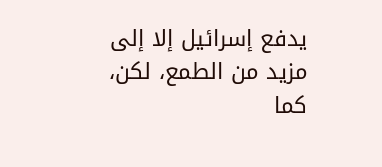يدفع إسرائيل إلا إلى مزيد من الطمع، لكن، كما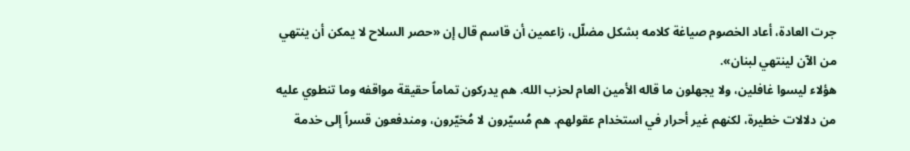جرت العادة، أعاد الخصوم صياغة كلامه بشكل مضلّل، زاعمين أن قاسم قال إن «حصر السلاح لا يمكن أن ينتهي من الآن لينتهي لبنان».
هؤلاء ليسوا غافلين، ولا يجهلون ما قاله الأمين العام لحزب الله. هم يدركون تماماً حقيقة مواقفه وما تنطوي عليه من دلالات خطيرة، لكنهم غير أحرار في استخدام عقولهم. هم مُسيّرون لا مُخيّرون، ومندفعون قسراً إلى خدمة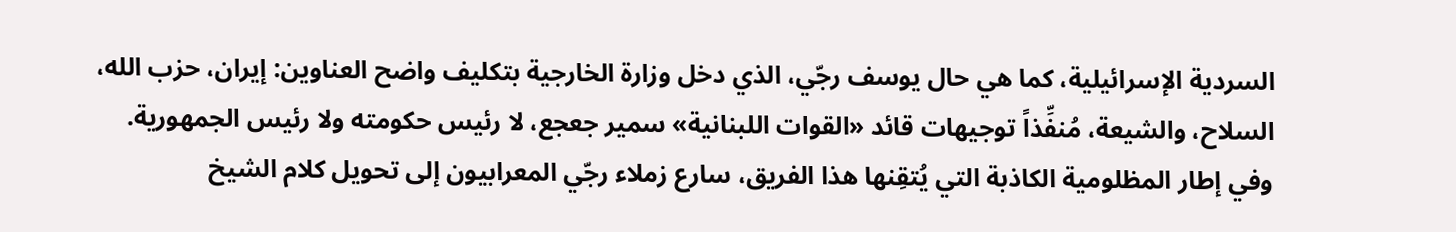السردية الإسرائيلية، كما هي حال يوسف رجّي، الذي دخل وزارة الخارجية بتكليف واضح العناوين: إيران، حزب الله، السلاح، والشيعة، مُنفِّذاً توجيهات قائد «القوات اللبنانية» سمير جعجع، لا رئيس حكومته ولا رئيس الجمهورية.
وفي إطار المظلومية الكاذبة التي يُتقِنها هذا الفريق، سارع زملاء رجّي المعرابيون إلى تحويل كلام الشيخ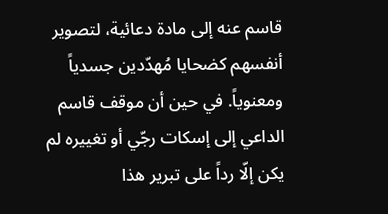قاسم عنه إلى مادة دعائية، لتصوير أنفسهم كضحايا مُهدّدين جسدياً ومعنوياً. في حين أن موقف قاسم الداعي إلى إسكات رجّي أو تغييره لم يكن إلّا رداً على تبرير هذا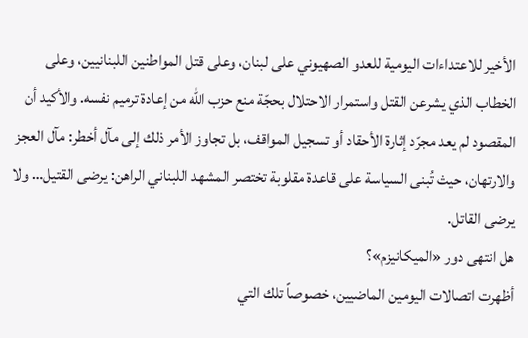الأخير للاعتداءات اليومية للعدو الصهيوني على لبنان، وعلى قتل المواطنين اللبنانيين، وعلى الخطاب الذي يشرعن القتل واستمرار الاحتلال بحجّة منع حزب الله من إعادة ترميم نفسه. والأكيد أن المقصود لم يعد مجرّد إثارة الأحقاد أو تسجيل المواقف، بل تجاوز الأمر ذلك إلى مآل أخطر: مآل العجز والارتهان، حيث تُبنى السياسة على قاعدة مقلوبة تختصر المشهد اللبناني الراهن: يرضى القتيل… ولا يرضى القاتل.
هل انتهى دور «الميكانيزم»؟
أظهرت اتصالات اليومين الماضيين، خصوصاً تلك التي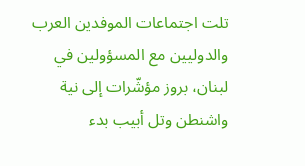تلت اجتماعات الموفدين العرب والدوليين مع المسؤولين في لبنان، بروز مؤشّرات إلى نية واشنطن وتل أبيب بدء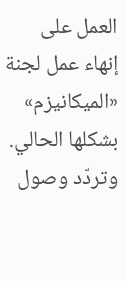العمل على إنهاء عمل لجنة «الميكانيزم» بشكلها الحالي.
وتردّد وصول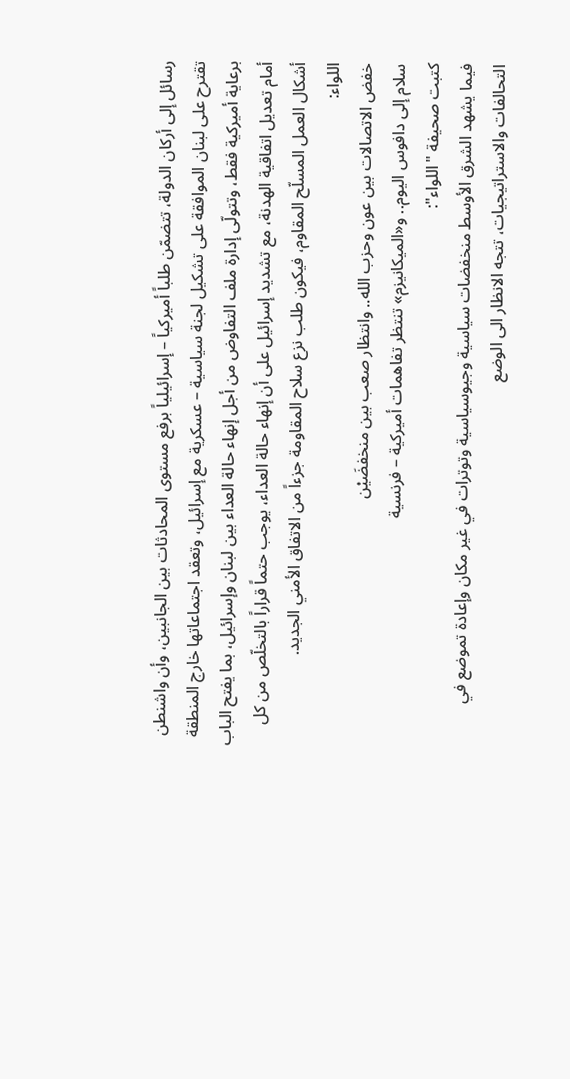رسائل إلى أركان الدولة، تتضمّن طلباً أميركياً – إسرائيلياً برفع مستوى المحادثات بين الجانبين، وأن واشنطن تقترح على لبنان الموافقة على تشكيل لجنة سياسية – عسكرية مع إسرائيل، وتعقد اجتماعاتها خارج المنطقة برعاية أميركية فقط، وتتولّى إدارة ملف التفاوض من أجل إنهاء حالة العداء بين لبنان وإسرائيل، بما يفتح الباب أمام تعديل اتفاقية الهدنة، مع تشديد إسرائيل على أن إنهاء حالة العداء، يوجب حتماً قراراً بالتخلّص من كل أشكال العمل المسلّح المقاوم، فيكون طلب نزع سلاح المقاومة جزءاً من الاتفاق الأمني الجديد.
اللواء:
خفض الاتصالات بين عون وحزب الله.. وانتظار صعب بين منخفضَيْن
سلام إلى دافوس اليوم.. و«الميكانيزم» تنتظر تفاهمات أميركية – فرنسية
كتبت صحيفة "اللواء":
فيما يشهد الشرق الأوسط منخفضات سياسية وجيوسياسية وتوترات في غير مكان وإعادة تموضع في التحالفات والاستراتيجيات، تتجه الانظار الى الوضع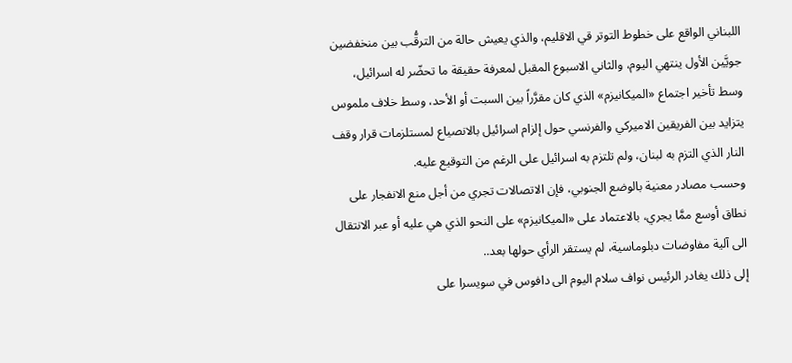اللبناني الواقع على خطوط التوتر قي الاقليم، والذي يعيش حالة من الترقُّب بين منخفضين جويَّين الأول ينتهي اليوم، والثاني الاسبوع المقبل لمعرفة حقيقة ما تحضّر له اسرائيل، وسط تأخير اجتماع «الميكانيزم» الذي كان مقرَّراً بين السبت أو الأحد، وسط خلاف ملموس يتزايد بين الفريقين الاميركي والفرنسي حول إلزام اسرائيل بالانصياع لمستلزمات قرار وقف النار الذي التزم به لبنان، ولم تلتزم به اسرائيل على الرغم من التوقيع عليه.
وحسب مصادر معنية بالوضع الجنوبي، فإن الاتصالات تجري من أجل منع الانفجار على نطاق أوسع ممَّا يجري، بالاعتماد على «الميكانيزم» على النحو الذي هي عليه أو عبر الانتقال الى آلية مفاوضات دبلوماسية، لم يستقر الرأي حولها بعد..
إلى ذلك يغادر الرئيس نواف سلام اليوم الى دافوس في سويسرا على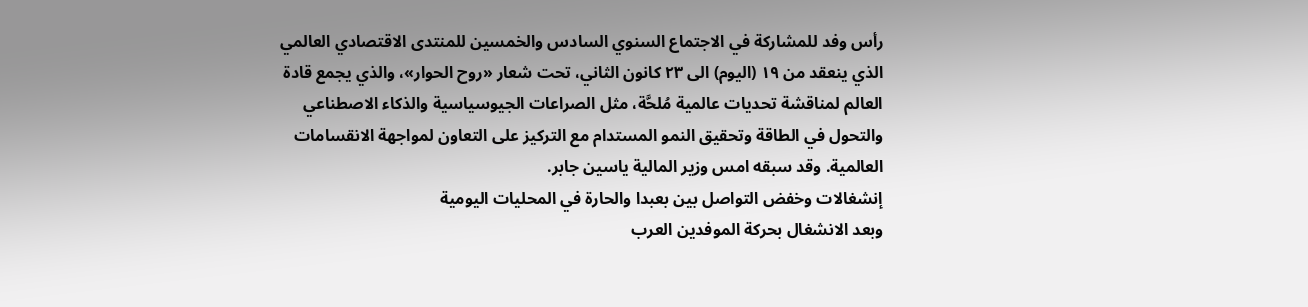رأس وفد للمشاركة في الاجتماع السنوي السادس والخمسين للمنتدى الاقتصادي العالمي الذي ينعقد من ١٩ (اليوم) الى ٢٣ كانون الثاني، تحت شعار «روح الحوار»، والذي يجمع قادة العالم لمناقشة تحديات عالمية مُلحَّة، مثل الصراعات الجيوسياسية والذكاء الاصطناعي والتحول في الطاقة وتحقيق النمو المستدام مع التركيز على التعاون لمواجهة الانقسامات العالمية. وقد سبقه امس وزير المالية ياسين جابر.
إنشغالات وخفض التواصل بين بعبدا والحارة في المحليات اليومية
وبعد الانشغال بحركة الموفدين العرب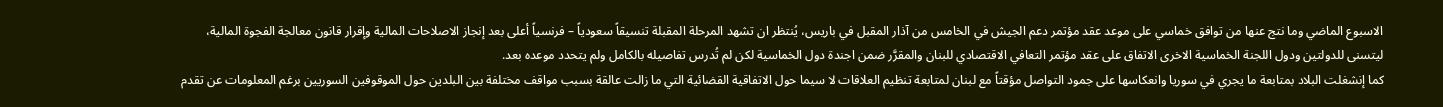الاسبوع الماضي وما نتج عنها من توافق خماسي على موعد عقد مؤتمر دعم الجيش في الخامس من آذار المقبل في باريس، يُنتظر ان تشهد المرحلة المقبلة تنسيقاً سعودياً – فرنسياً أعلى بعد إنجاز الاصلاحات المالية وإقرار قانون معالجة الفجوة المالية، ليتسنى للدولتين ودول اللجنة الخماسية الاخرى الاتفاق على عقد مؤتمر التعافي الاقتصادي للبنان والمقرَّر ضمن اجندة دول الخماسية لكن لم تُدرس تفاصيله بالكامل ولم يتحدد موعده بعد.
كما إنشغلت البلاد بمتابعة ما يجري في سوريا وانعكاسها على جمود التواصل مؤقتاً مع لبنان لمتابعة تنظيم العلاقات لا سيما حول الاتفاقية القضائية التي ما زالت عالقة بسبب مواقف مختلفة بين البلدين حول الموقوفين السوريين برغم المعلومات عن تقدم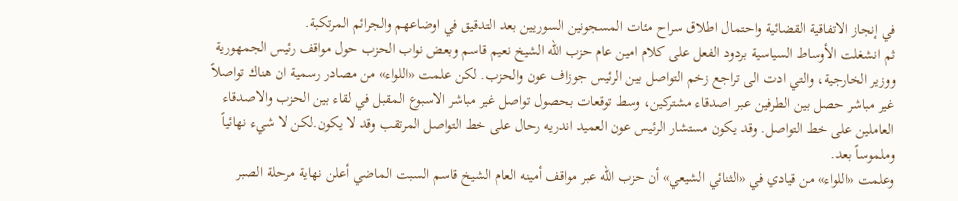في إنجاز الاتفاقية القضائية واحتمال اطلاق سراح مئات المسجونين السوريين بعد التدقيق في اوضاعهم والجرائم المرتكبة.
ثم انشغلت الأوساط السياسية بردود الفعل على كلام امين عام حزب الله الشيخ نعيم قاسم وبعض نواب الحزب حول مواقف رئيس الجمهورية ووزير الخارجية، والتي ادت الى تراجع زخم التواصل بين الرئيس جوزاف عون والحزب. لكن علمت «اللواء» من مصادر رسمية ان هناك تواصلاً غير مباشر حصل بين الطرفين عبر اصدقاء مشتركين، وسط توقعات بحصول تواصل غير مباشر الاسبوع المقبل في لقاء بين الحزب والاصدقاء العاملين على خط التواصل. وقد يكون مستشار الرئيس عون العميد اندريه رحال على خط التواصل المرتقب وقد لا يكون.لكن لا شيء نهائياً وملموساً بعد.
وعلمت «اللواء» من قيادي في «الثنائي الشيعي» أن حزب الله عبر مواقف أمينه العام الشيخ قاسم السبت الماضي أعلن نهاية مرحلة الصبر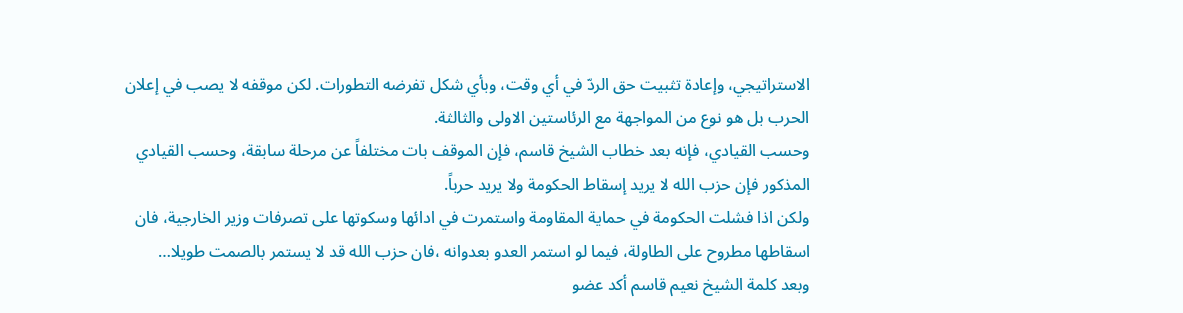الاستراتيجي، وإعادة تثبيت حق الردّ في أي وقت، وبأي شكل تفرضه التطورات. لكن موقفه لا يصب في إعلان الحرب بل هو نوع من المواجهة مع الرئاستين الاولى والثالثة.
وحسب القيادي، فإنه بعد خطاب الشيخ قاسم، فإن الموقف بات مختلفاً عن مرحلة سابقة، وحسب القيادي المذكور فإن حزب الله لا يريد إسقاط الحكومة ولا يريد حرباً.
ولكن اذا فشلت الحكومة في حماية المقاومة واستمرت في ادائها وسكوتها على تصرفات وزير الخارجية، فان اسقاطها مطروح على الطاولة، فيما لو استمر العدو بعدوانه ،فان حزب الله قد لا يستمر بالصمت طويلا…
وبعد كلمة الشيخ نعيم قاسم أكد عضو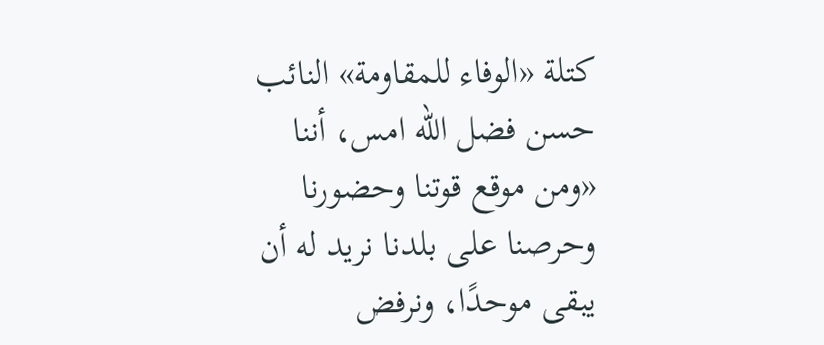كتلة «الوفاء للمقاومة» النائب حسن فضل الله امس، أننا «ومن موقع قوتنا وحضورنا وحرصنا على بلدنا نريد له أن يبقى موحدًا، ونرفض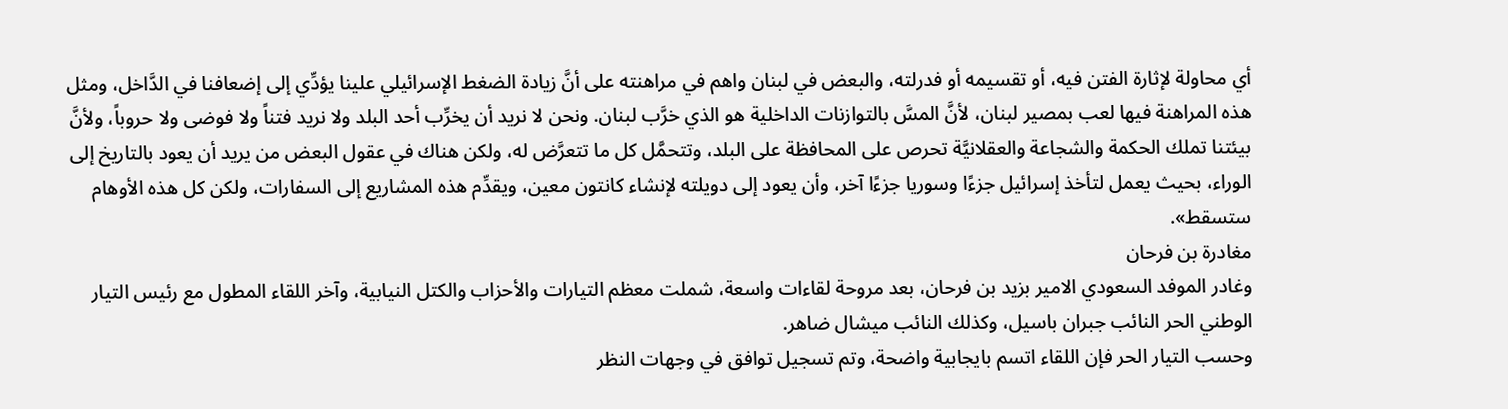أي محاولة لإثارة الفتن فيه، أو تقسيمه أو فدرلته، والبعض في لبنان واهم في مراهنته على أنَّ زيادة الضغط الإسرائيلي علينا يؤدِّي إلى إضعافنا في الدَّاخل، ومثل هذه المراهنة فيها لعب بمصير لبنان، لأنَّ المسَّ بالتوازنات الداخلية هو الذي خرَّب لبنان. ونحن لا نريد أن يخرِّب أحد البلد ولا نريد فتناً ولا فوضى ولا حروباً، ولأنَّ بيئتنا تملك الحكمة والشجاعة والعقلانيَّة تحرص على المحافظة على البلد، وتتحمَّل كل ما تتعرَّض له، ولكن هناك في عقول البعض من يريد أن يعود بالتاريخ إلى الوراء، بحيث يعمل لتأخذ إسرائيل جزءًا وسوريا جزءًا آخر، وأن يعود إلى دويلته لإنشاء كانتون معين، ويقدِّم هذه المشاريع إلى السفارات، ولكن كل هذه الأوهام ستسقط».
مغادرة بن فرحان
وغادر الموفد السعودي الامير بزيد بن فرحان، بعد مروحة لقاءات واسعة، شملت معظم التيارات والأحزاب والكتل النيابية، وآخر اللقاء المطول مع رئيس التيار الوطني الحر النائب جبران باسيل، وكذلك النائب ميشال ضاهر.
وحسب التيار الحر فإن اللقاء اتسم بايجابية واضحة، وتم تسجيل توافق في وجهات النظر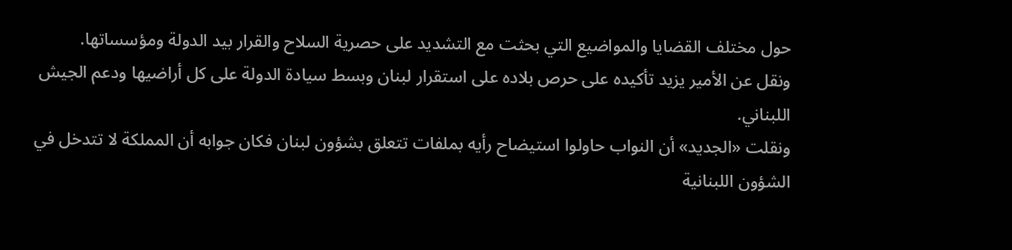حول مختلف القضايا والمواضيع التي بحثت مع التشديد على حصرية السلاح والقرار بيد الدولة ومؤسساتها.
ونقل عن الأمير يزيد تأكيده على حرص بلاده على استقرار لبنان وبسط سيادة الدولة على كل أراضيها ودعم الجيش اللبناني.
ونقلت «الجديد» أن النواب حاولوا استيضاح رأيه بملفات تتعلق بشؤون لبنان فكان جوابه أن المملكة لا تتدخل في الشؤون اللبنانية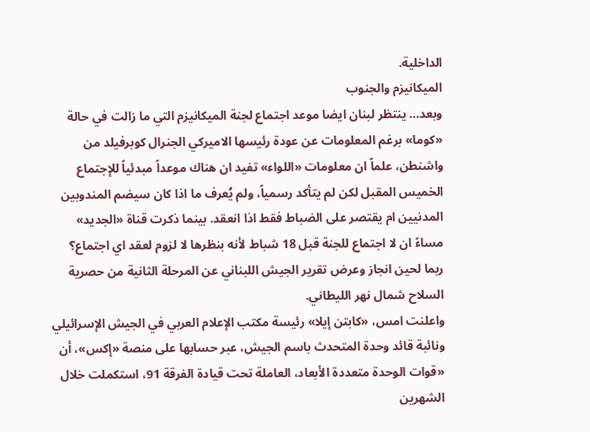الداخلية.
الميكانيزم والجنوب
وبعد… ينتظر لبنان ايضا موعد اجتماع لجنة الميكانيزم التي ما زالت في حالة «كوما» برغم المعلومات عن عودة رئيسها الاميركي الجنرال كوبرفيلد من واشنطن، علماً ان معلومات «اللواء» تفيد ان هناك موعداً مبدئياً للإجتماع الخميس المقبل لكن لم يتأكد رسمياً، ولم يُعرف ما اذا كان سيضم المندوبين المدنيين ام يقتصر على الضباط فقط اذا انعقد. بينما ذكرت قناة «الجديد» مساءً ان لا اجتماع للجنة قبل 18 شباط لأنه بنظرها لا لزوم لعقد اي اجتماع؟ ربما لحين انجاز وعرض تقرير الجيش اللبناني عن المرحلة الثانية من حصرية السلاح شمال نهر الليطاني.
واعلنت امس، «كابتن إيلا» رئيسة مكتب الإعلام العربي في الجيش الإسرائيلي ونائبة قائد وحدة المتحدث باسم الجيش، عبر حسابها على منصة «إكس»، أن «قوات الوحدة متعددة الأبعاد، العاملة تحت قيادة الفرقة 91، استكملت خلال الشهرين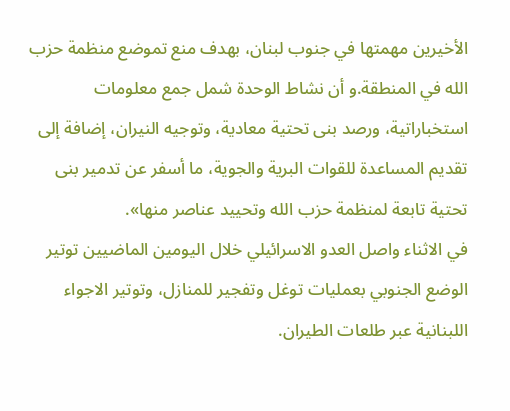الأخيرين مهمتها في جنوب لبنان، بهدف منع تموضع منظمة حزب الله في المنطقة.و أن نشاط الوحدة شمل جمع معلومات استخباراتية، ورصد بنى تحتية معادية، وتوجيه النيران، إضافة إلى تقديم المساعدة للقوات البرية والجوية، ما أسفر عن تدمير بنى تحتية تابعة لمنظمة حزب الله وتحييد عناصر منها».
في الاثناء واصل العدو الاسرائيلي خلال اليومين الماضيين توتير الوضع الجنوبي بعمليات توغل وتفجير للمنازل، وتوتير الاجواء اللبنانية عبر طلعات الطيران.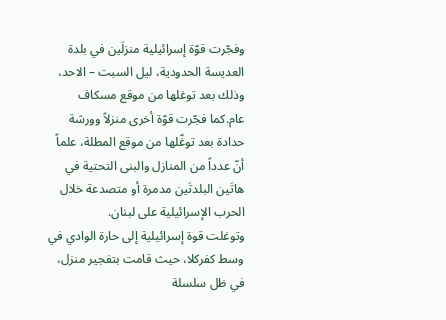وفجّرت قوّة إسرائيلية منزلَين في بلدة العديسة الحدودية، ليل السبت – الاحد، وذلك بعد توغلها من موقع مسكاف عام.كما فجّرت قوّة أخرى منزلاً وورشة حدادة بعد توغّلها من موقع المطلة، علماً أنّ عدداً من المنازل والبنى التحتية في هاتَين البلدتَين مدمرة أو متصدعة خلال الحرب الإسرائيلية على لبنان.
وتوغلت قوة إسرائيلية إلى حارة الوادي في وسط كفركلا، حيث قامت بتفجير منزل، في ظل سلسلة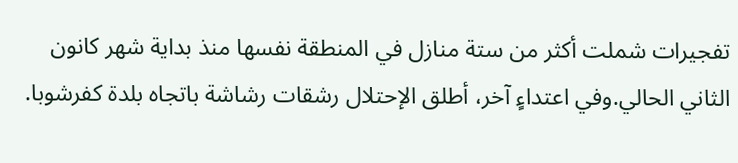تفجيرات شملت أكثر من ستة منازل في المنطقة نفسها منذ بداية شهر كانون الثاني الحالي.وفي اعتداءٍ آخر، أطلق الإحتلال رشقات رشاشة باتجاه بلدة كفرشوبا.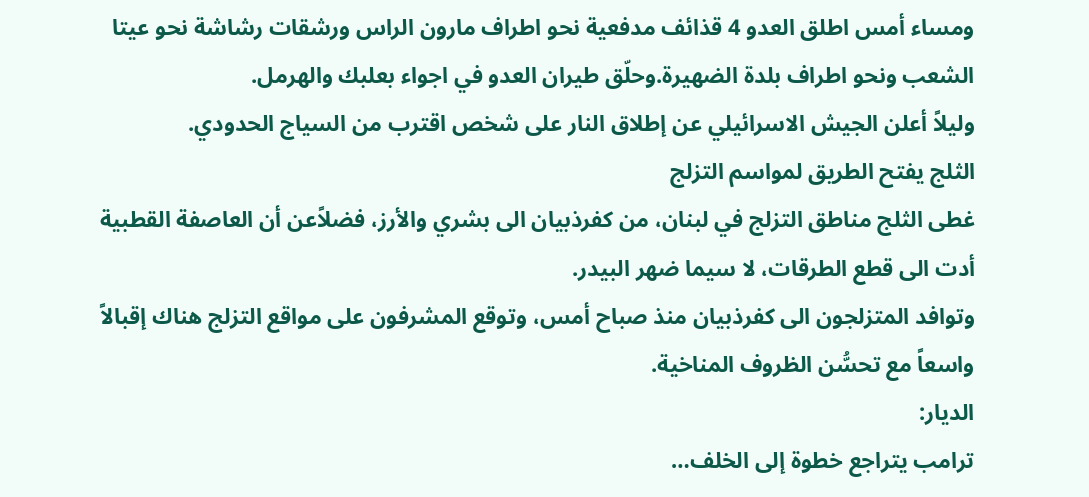ومساء أمس اطلق العدو 4 قذائف مدفعية نحو اطراف مارون الراس ورشقات رشاشة نحو عيتا الشعب ونحو اطراف بلدة الضهيرة.وحلّق طيران العدو في اجواء بعلبك والهرمل.
وليلاً أعلن الجيش الاسرائيلي عن إطلاق النار على شخص اقترب من السياج الحدودي.
الثلج يفتح الطريق لمواسم التزلج
غطى الثلج مناطق التزلج في لبنان، من كفرذبيان الى بشري والأرز، فضلاًعن أن العاصفة القطبية أدت الى قطع الطرقات، لا سيما ضهر البيدر.
وتوافد المتزلجون الى كفرذبيان منذ صباح أمس، وتوقع المشرفون على مواقع التزلج هناك إقبالاً واسعاً مع تحسُّن الظروف المناخية.
الديار:
ترامب يتراجع خطوة إلى الخلف…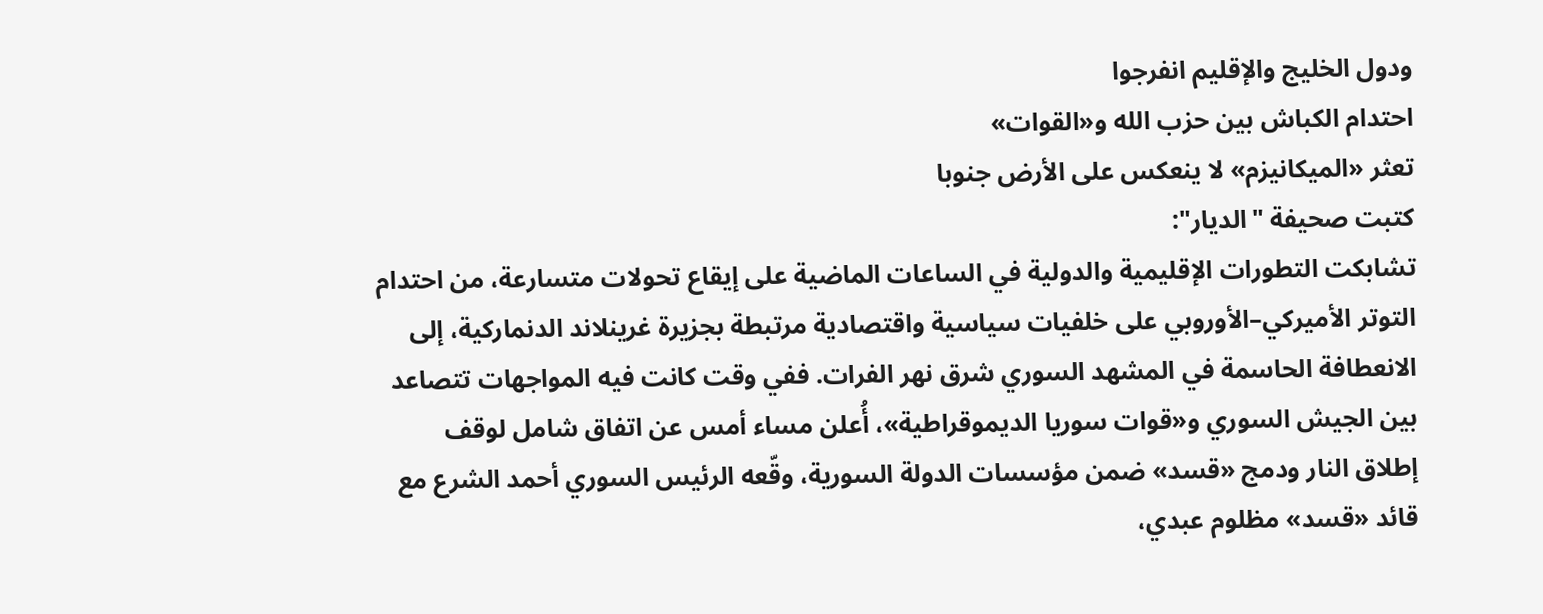ودول الخليج والإقليم انفرجوا
احتدام الكباش بين حزب الله و«القوات»
تعثر «الميكانيزم» لا ينعكس على الأرض جنوبا
كتبت صحيفة "الديار":
تشابكت التطورات الإقليمية والدولية في الساعات الماضية على إيقاع تحولات متسارعة، من احتدام التوتر الأميركي–الأوروبي على خلفيات سياسية واقتصادية مرتبطة بجزيرة غرينلاند الدنماركية، إلى الانعطافة الحاسمة في المشهد السوري شرق نهر الفرات. ففي وقت كانت فيه المواجهات تتصاعد بين الجيش السوري و«قوات سوريا الديموقراطية»، أُعلن مساء أمس عن اتفاق شامل لوقف إطلاق النار ودمج «قسد» ضمن مؤسسات الدولة السورية، وقّعه الرئيس السوري أحمد الشرع مع قائد «قسد» مظلوم عبدي،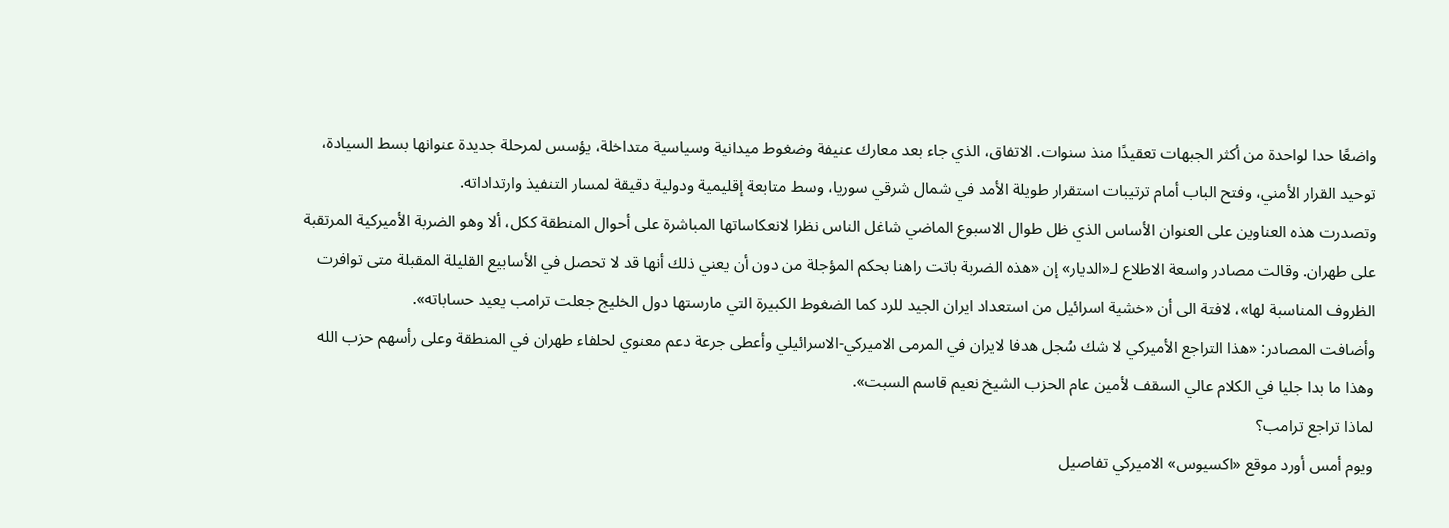واضعًا حدا لواحدة من أكثر الجبهات تعقيدًا منذ سنوات. الاتفاق، الذي جاء بعد معارك عنيفة وضغوط ميدانية وسياسية متداخلة، يؤسس لمرحلة جديدة عنوانها بسط السيادة، توحيد القرار الأمني، وفتح الباب أمام ترتيبات استقرار طويلة الأمد في شمال شرقي سوريا، وسط متابعة إقليمية ودولية دقيقة لمسار التنفيذ وارتداداته.
وتصدرت هذه العناوين على العنوان الأساس الذي ظل طوال الاسبوع الماضي شاغل الناس نظرا لانعكاساتها المباشرة على أحوال المنطقة ككل، ألا وهو الضربة الأميركية المرتقبة على طهران. وقالت مصادر واسعة الاطلاع لـ«الديار» إن «هذه الضربة باتت راهنا بحكم المؤجلة من دون أن يعني ذلك أنها قد لا تحصل في الأسابيع القليلة المقبلة متى توافرت الظروف المناسبة لها»، لافتة الى أن «خشية اسرائيل من استعداد ايران الجيد للرد كما الضغوط الكبيرة التي مارستها دول الخليج جعلت ترامب يعيد حساباته».
وأضافت المصادر: «هذا التراجع الأميركي لا شك سُجل هدفا لايران في المرمى الاميركي-الاسرائيلي وأعطى جرعة دعم معنوي لحلفاء طهران في المنطقة وعلى رأسهم حزب الله وهذا ما بدا جليا في الكلام عالي السقف لأمين عام الحزب الشيخ نعيم قاسم السبت».
لماذا تراجع ترامب؟
ويوم أمس أورد موقع «اكسيوس» الاميركي تفاصيل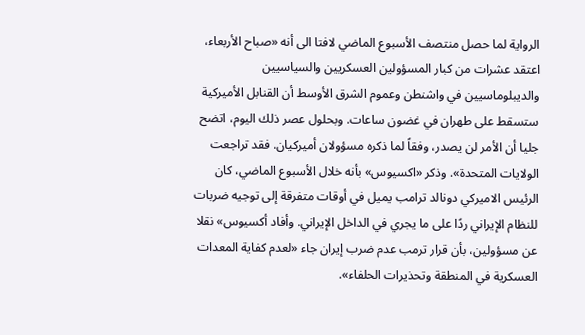الرواية لما حصل منتصف الأسبوع الماضي لافتا الى أنه «صباح الأربعاء، اعتقد عشرات من كبار المسؤولين العسكريين والسياسيين والديبلوماسيين في واشنطن وعموم الشرق الأوسط أن القنابل الأميركية ستسقط على طهران في غضون ساعات. وبحلول عصر ذلك اليوم، اتضح جليا أن الأمر لن يصدر، وفقاً لما ذكره مسؤولان أميركيان. فقد تراجعت الولايات المتحدة». وذكر «اكسيوس» بأنه خلال الأسبوع الماضي، كان الرئيس الاميركي دونالد ترامب يميل في أوقات متفرقة إلى توجيه ضربات للنظام الإيراني ردًا على ما يجري في الداخل الإيراني. وأفاد أكسيوس» نقلا عن مسؤولين، بأن قرار ترمب عدم ضرب إيران جاء «لعدم كفاية المعدات العسكرية في المنطقة وتحذيرات الحلفاء».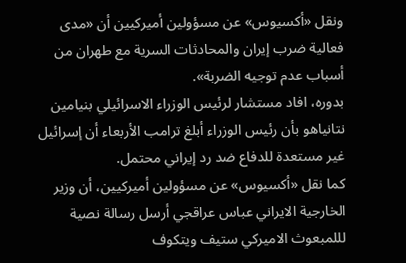ونقل «أكسيوس» عن مسؤولين أميركيين أن «مدى فعالية ضرب إيران والمحادثات السرية مع طهران من أسباب عدم توجيه الضربة».
بدوره، افاد مستشار لرئيس الوزراء الاسرائيلي بنيامين نتانياهو بأن رئيس الوزراء أبلغ ترامب الأربعاء أن إسرائيل غير مستعدة للدفاع ضد رد إيراني محتمل.
كما نقل «أكسيوس» عن مسؤولين أميركيين، أن وزير الخارجية الايراني عباس عراقجي أرسل رسالة نصية لللمبعوث الاميركي ستيف ويتكوف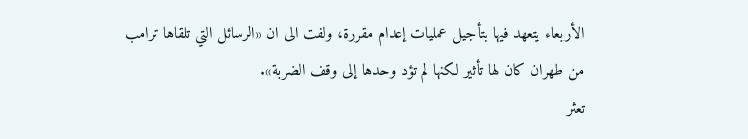الأربعاء يتعهد فيها بتأجيل عمليات إعدام مقررة، ولفت الى ان «الرسائل التي تلقاها ترامب من طهران كان لها تأثير لكنها لم تؤد وحدها إلى وقف الضربة».
تعثر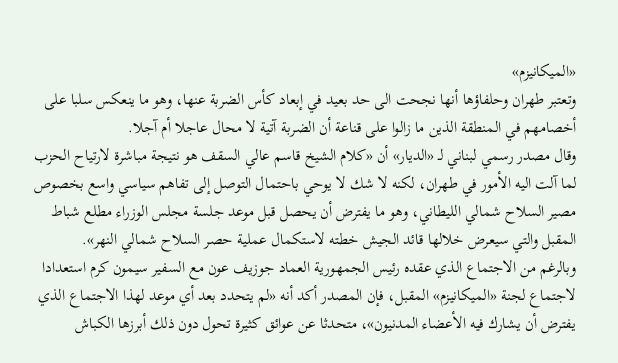«الميكانيزم»
وتعتبر طهران وحلفاؤها أنها نجحت الى حد بعيد في إبعاد كأس الضربة عنها، وهو ما ينعكس سلبا على أخصامهم في المنطقة الذين ما زالوا على قناعة أن الضربة آتية لا محال عاجلا أم آجلا.
وقال مصدر رسمي لبناني لـ «الديار» أن «كلام الشيخ قاسم عالي السقف هو نتيجة مباشرة لارتياح الحزب لما آلت اليه الأمور في طهران، لكنه لا شك لا يوحي باحتمال التوصل إلى تفاهم سياسي واسع بخصوص مصير السلاح شمالي الليطاني، وهو ما يفترض أن يحصل قبل موعد جلسة مجلس الوزراء مطلع شباط المقبل والتي سيعرض خلالها قائد الجيش خطته لاستكمال عملية حصر السلاح شمالي النهر».
وبالرغم من الاجتماع الذي عقده رئيس الجمهورية العماد جوزيف عون مع السفير سيمون كرم استعدادا لاجتماع لجنة «الميكانيزم» المقبل، فإن المصدر أكد أنه «لم يتحدد بعد أي موعد لهذا الاجتماع الذي يفترض أن يشارك فيه الأعضاء المدنيون»، متحدثا عن عوائق كثيرة تحول دون ذلك أبرزها الكباش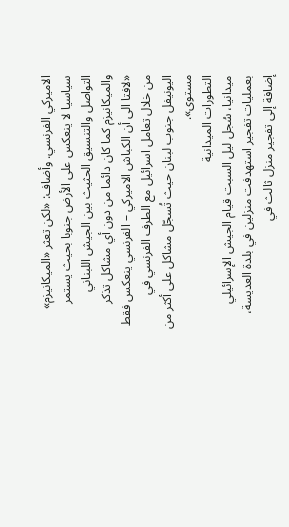الاميركي الفرنسي. وأضاف: «لكن تعثر «الميكانيزم» سياسيا لا ينعكس على الأرض جنوبا بحيث يستمر التواصل والتنسيق الحثيث بين الجيش اللبناني والميكانيزم كما كان دائما من دون أي مشاكل تذكر «لافتا الى أن الكباش الاميركي – الفرنسي ينعكس فقط من خلال تعامل اسرائيل مع الطرف الفرنسي في اليونيفل جنوب لبنان حيث تُسجّل مشاكل على أكثر من مستوى».
التطورات الميدانية
ميدانيا، سُجل ليل السبت قيام الجيش الإسرائيلي بعمليات تفجير استهدفت منزلين في بلدة العديسة، إضافة إلى تفجير منزل ثالث في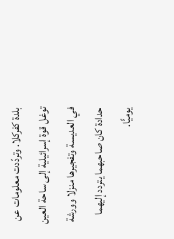بلدة كفركلا. وتردّدت معلومات عن توغل قوة إسرائيلية إلى ساحة العين في العديسة وتفجيرها منزلا وورشة حدادة كان صاحبهما يتردد إليهما يوميًّا.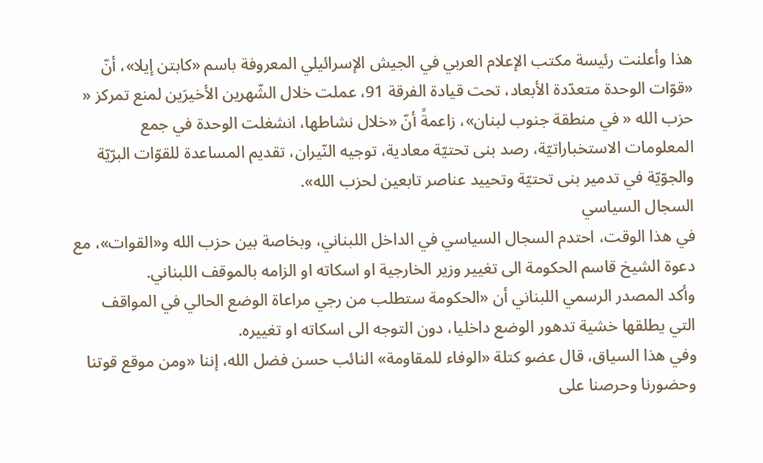هذا وأعلنت رئيسة مكتب الإعلام العربي في الجيش الإسرائيلي المعروفة باسم «كابتن إيلا»، أنّ «قوّات الوحدة متعدّدة الأبعاد، تحت قيادة الفرقة 91، عملت خلال الشّهرين الأخيرَين لمنع تمركز « حزب الله « في منطقة جنوب لبنان»، زاعمةً أنّ «خلال نشاطها، انشغلت الوحدة في جمع المعلومات الاستخباراتيّة، رصد بنى تحتيّة معادية، توجيه النّيران، تقديم المساعدة للقوّات البرّيّة والجوّيّة في تدمير بنى تحتيّة وتحييد عناصر تابعين لحزب الله».
السجال السياسي
في هذا الوقت، احتدم السجال السياسي في الداخل اللبناني، وبخاصة بين حزب الله و«القوات»، مع دعوة الشيخ قاسم الحكومة الى تغيير وزير الخارجية او اسكاته او الزامه بالموقف اللبناني.
وأكد المصدر الرسمي اللبناني أن «الحكومة ستطلب من رجي مراعاة الوضع الحالي في المواقف التي يطلقها خشية تدهور الوضع داخليا، دون التوجه الى اسكاته او تغييره.
وفي هذا السياق، قال عضو كتلة «الوفاء للمقاومة» النائب حسن فضل الله، إننا «ومن موقع قوتنا وحضورنا وحرصنا على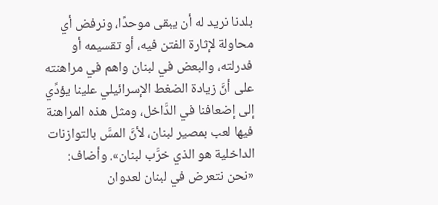بلدنا نريد له أن يبقى موحدًا، ونرفض أي محاولة لإثارة الفتن فيه، أو تقسيمه أو فدرلته، والبعض في لبنان واهم في مراهنته على أنَّ زيادة الضغط الإسرائيلي علينا يؤدِّي إلى إضعافنا في الدَّاخل، ومثل هذه المراهنة فيها لعب بمصير لبنان، لأنَّ المسَّ بالتوازنات الداخلية هو الذي خرَّب لبنان». وأضاف: «نحن نتعرض في لبنان لعدوان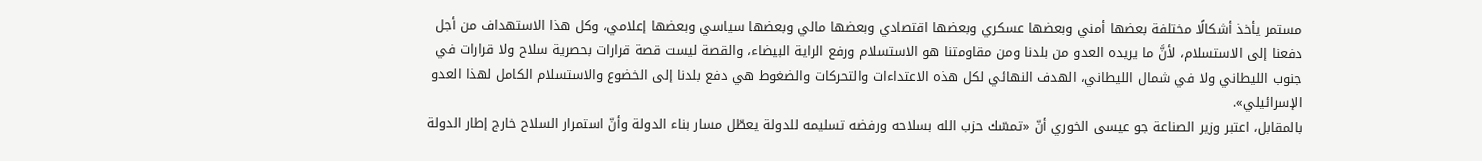مستمر يأخذ أشكالًا مختلفة بعضها أمني وبعضها عسكري وبعضها اقتصادي وبعضها مالي وبعضها سياسي وبعضها إعلامي، وكل هذا الاستهداف من أجل دفعنا إلى الاستسلام، لأنَّ ما يريده العدو من بلدنا ومن مقاومتنا هو الاستسلام ورفع الراية البيضاء، والقصة ليست قصة قرارات بحصرية سلاح ولا قرارات في جنوب الليطاني ولا في شمال الليطاني، الهدف النهائي لكل هذه الاعتداءات والتحركات والضغوط هي دفع بلدنا إلى الخضوع والاستسلام الكامل لهذا العدو الإسرائيلي».
بالمقابل، اعتبر وزير الصناعة جو عيسى الخوري أنّ «تمسّك حزب الله بسلاحه ورفضه تسليمه للدولة يعطّل مسار بناء الدولة وأنّ استمرار السلاح خارج إطار الدولة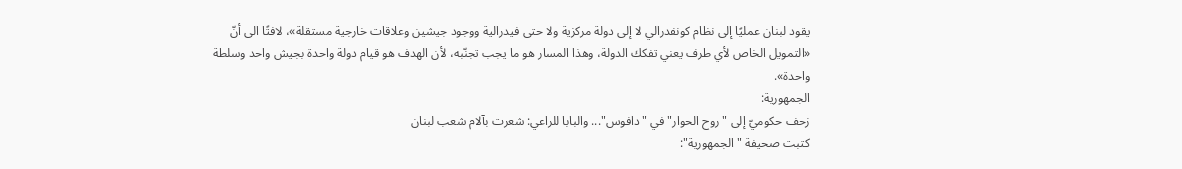يقود لبنان عمليًا إلى نظام كونفدرالي لا إلى دولة مركزية ولا حتى فيدرالية ووجود جيشين وعلاقات خارجية مستقلة»، لافتًا الى أنّ «التمويل الخاص لأي طرف يعني تفكك الدولة، وهذا المسار هو ما يجب تجنّبه، لأن الهدف هو قيام دولة واحدة بجيش واحد وسلطة واحدة».
الجمهورية:
زحف حكوميّ إلى "روح الحوار" في "دافوس"... والبابا للراعي: شعرت بآلام شعب لبنان
كتبت صحيفة " الجمهورية":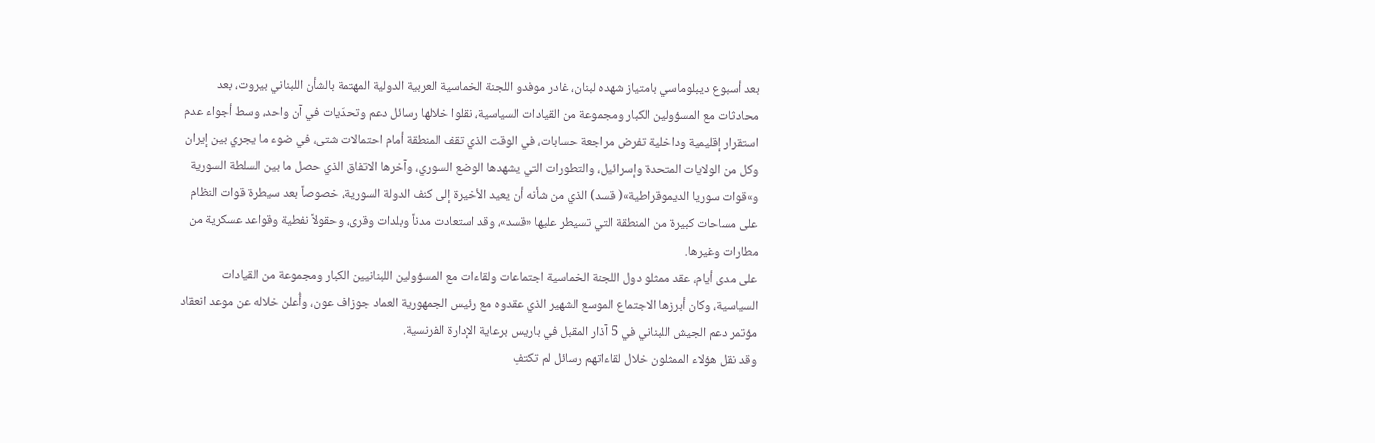بعد أسبوع ديبلوماسي بامتياز شهده لبنان، غادر موفدو اللجنة الخماسية العربية الدولية المهتمة بالشأن اللبناني بيروت، بعد محادثات مع المسؤولين الكبار ومجموعة من القيادات السياسية، نقلوا خلالها رسائل دعم وتحدّيات في آن واحد، وسط أجواء عدم استقرار إقليمية وداخلية تفرض مراجعة حسابات، في الوقت الذي تقف المنطقة أمام احتمالات شتى، في ضوء ما يجري بين إيران وكل من الولايات المتحدة وإسرائيل، والتطورات التي يشهدها الوضع السوري، وآخرها الاتفاق الذي حصل ما بين السلطة السورية و»قوات سوريا الديموقراطية»( قسد) الذي من شأنه أن يعيد الأخيرة إلى كنف الدولة السورية، خصوصاً بعد سيطرة قوات النظام على مساحات كبيرة من المنطقة التي تسيطر عليها «قسد»، وقد استعادت مدناً وبلدات وقرى، وحقولاً نفطية وقواعد عسكرية من مطارات وغيرها.
على مدى أيام، عقد ممثلو دول اللجنة الخماسية اجتماعات ولقاءات مع المسؤولين اللبنانيين الكبار ومجموعة من القيادات السياسية، وكان أبرزها الاجتماع الموسع الشهير الذي عقدوه مع رئيس الجمهورية العماد جوزاف عون، وأُعلن خلاله عن موعد انعقاد مؤتمر دعم الجيش اللبناني في 5 آذار المقبل في باريس برعاية الإدارة الفرنسية.
وقد نقل هؤلاء الممثلون خلال لقاءاتهم رسائل لم تكتفِ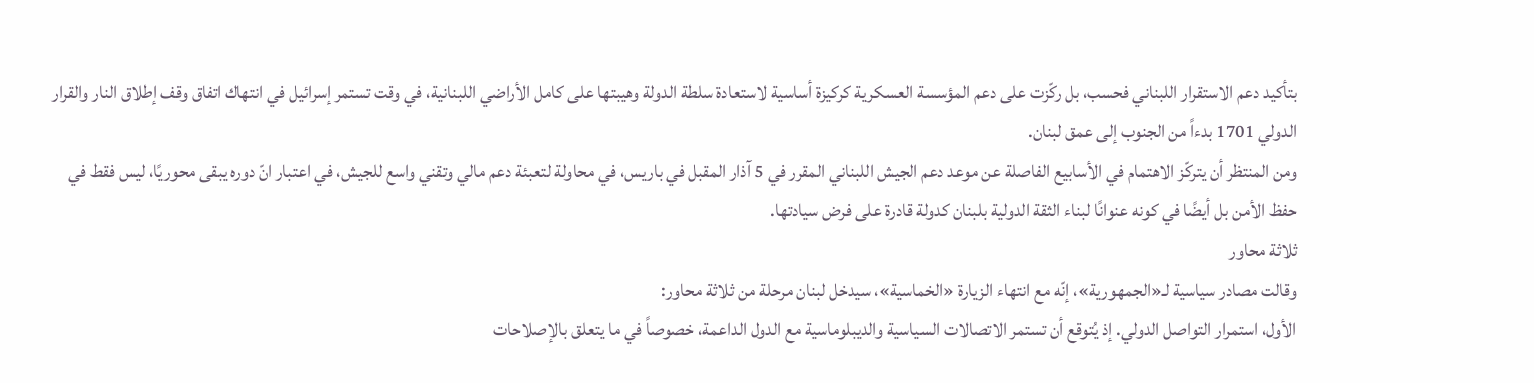بتأكيد دعم الاستقرار اللبناني فحسب، بل ركّزت على دعم المؤسسة العسكرية كركيزة أساسية لاستعادة سلطة الدولة وهيبتها على كامل الأراضي اللبنانية، في وقت تستمر إسرائيل في انتهاك اتفاق وقف إطلاق النار والقرار الدولي 1701 بدءاً من الجنوب إلى عمق لبنان.
ومن المنتظر أن يتركّز الاهتمام في الأسابيع الفاصلة عن موعد دعم الجيش اللبناني المقرر في 5 آذار المقبل في باريس، في محاولة لتعبئة دعم مالي وتقني واسع للجيش، في اعتبار انّ دوره يبقى محوريًا، ليس فقط في حفظ الأمن بل أيضًا في كونه عنوانًا لبناء الثقة الدولية بلبنان كدولة قادرة على فرض سيادتها.
ثلاثة محاور
وقالت مصادر سياسية لـ«الجمهورية»، إنّه مع انتهاء الزيارة «الخماسية»، سيدخل لبنان مرحلة من ثلاثة محاور:
الأول، استمرار التواصل الدولي. إذ يُتوقع أن تستمر الاتصالات السياسية والديبلوماسية مع الدول الداعمة، خصوصاً في ما يتعلق بالإصلاحات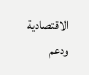الاقتصادية ودعم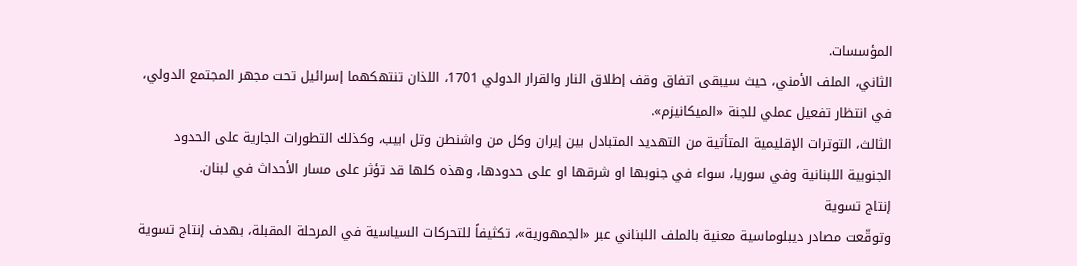المؤسسات.
الثاني، الملف الأمني، حيث سيبقى اتفاق وقف إطلاق النار والقرار الدولي 1701، اللذان تنتهكهما إسرائيل تحت مجهر المجتمع الدولي، في انتظار تفعيل عملي للجنة «الميكانيزم».
الثالث، التوترات الإقليمية المتأتية من التهديد المتبادل بين إيران وكل من واشنطن وتل ابيب، وكذلك التطورات الجارية على الحدود الجنوبية اللبنانية وفي سوريا، سواء في جنوبها او شرقها او على حدودها، وهذه كلها قد تؤثر على مسار الأحداث في لبنان.
إنتاج تسوية
وتوقّعت مصادر ديبلوماسية معنية بالملف اللبناني عبر «الجمهورية»، تكثيفاً للتحركات السياسية في المرحلة المقبلة، بهدف إنتاج تسوية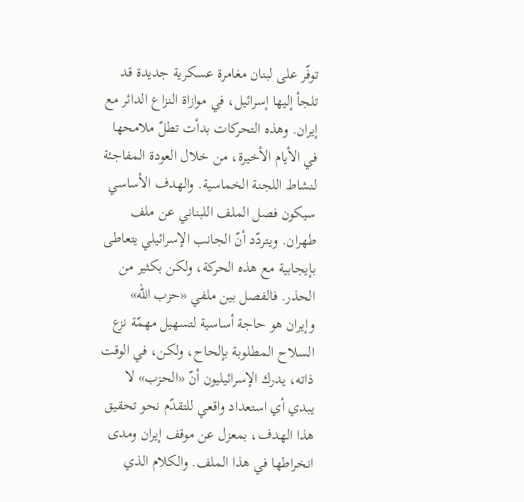توفّر على لبنان مغامرة عسكرية جديدة قد تلجأ إليها إسرائيل، في موازاة النزاع الدائر مع إيران. وهذه التحركات بدأت تطلّ ملامحها في الأيام الأخيرة، من خلال العودة المفاجئة لنشاط اللجنة الخماسية. والهدف الأساسي سيكون فصل الملف اللبناني عن ملف طهران. ويتردّد أنّ الجانب الإسرائيلي يتعاطى بإيجابية مع هذه الحركة، ولكن بكثير من الحذر. فالفصل بين ملفي «حزب الله» وإيران هو حاجة أساسية لتسهيل مهمّة نزع السلاح المطلوبة بإلحاح، ولكن، في الوقت ذاته، يدرك الإسرائيليون أنّ «الحزب» لا يبدي أي استعداد واقعي للتقدّم نحو تحقيق هذا الهدف، بمعزل عن موقف إيران ومدى انخراطها في هذا الملف. والكلام الذي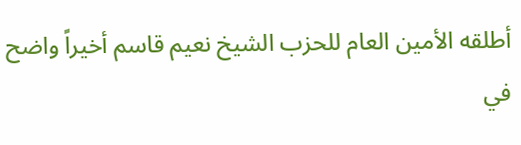أطلقه الأمين العام للحزب الشيخ نعيم قاسم أخيراً واضح في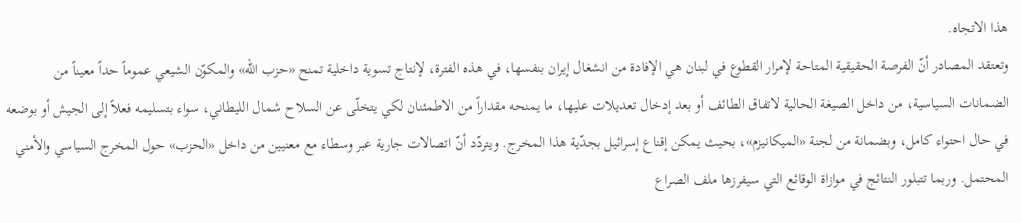هذا الاتجاه.
وتعتقد المصادر أنّ الفرصة الحقيقية المتاحة لإمرار القطوع في لبنان هي الإفادة من انشغال إيران بنفسها، في هذه الفترة، لإنتاج تسوية داخلية تمنح «حزب الله» والمكوّن الشيعي عموماً حداً معيناً من الضمانات السياسية، من داخل الصيغة الحالية لاتفاق الطائف أو بعد إدخال تعديلات عليها، ما يمنحه مقداراً من الاطمئنان لكي يتخلّى عن السلاح شمال الليطاني، سواء بتسليمه فعلاً إلى الجيش أو بوضعه في حال احتواء كامل، وبضمانة من لجنة «الميكانيزم»، بحيث يمكن إقناع إسرائيل بجدّية هذا المخرج. ويتردّد أنّ اتصالات جارية عبر وسطاء مع معنيين من داخل «الحزب» حول المخرج السياسي والأمني المحتمل. وربما تتبلور النتائج في موازاة الوقائع التي سيفرزها ملف الصراع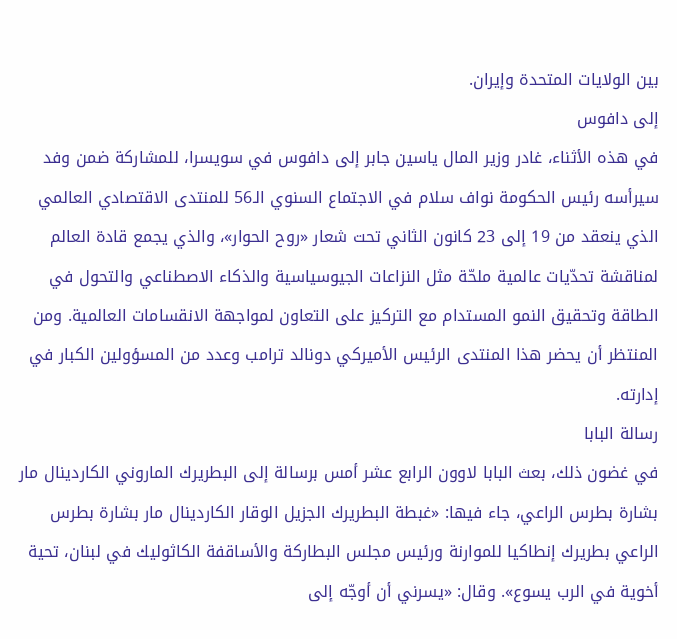بين الولايات المتحدة وإيران.
إلى دافوس
في هذه الأثناء، غادر وزير المال ياسين جابر إلى دافوس في سويسرا، للمشاركة ضمن وفد سيرأسه رئيس الحكومة نواف سلام في الاجتماع السنوي الـ56 للمنتدى الاقتصادي العالمي الذي ينعقد من 19 إلى 23 كانون الثاني تحت شعار «روح الحوار»، والذي يجمع قادة العالم لمناقشة تحدّيات عالمية ملحّة مثل النزاعات الجيوسياسية والذكاء الاصطناعي والتحول في الطاقة وتحقيق النمو المستدام مع التركيز على التعاون لمواجهة الانقسامات العالمية. ومن المنتظر أن يحضر هذا المنتدى الرئيس الأميركي دونالد ترامب وعدد من المسؤولين الكبار في إدارته.
رسالة البابا
في غضون ذلك، بعث البابا لاوون الرابع عشر أمس برسالة إلى البطريرك الماروني الكاردينال مار بشارة بطرس الراعي، جاء فيها: «غبطة البطريرك الجزيل الوقار الكاردينال مار بشارة بطرس الراعي بطريرك إنطاكيا للموارنة ورئيس مجلس البطاركة والأساقفة الكاثوليك في لبنان، تحية أخوية في الرب يسوع». وقال: «يسرني أن أوجّه إلى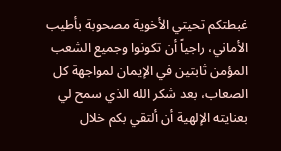غبطتكم تحيتي الأخوية مصحوبة بأطيب الأماني، راجياً أن تكونوا وجميع الشعب المؤمن ثابتين في الإيمان لمواجهة كل الصعاب، بعد شكر الله الذي سمح لي بعنايته الإلهية أن ألتقي بكم خلال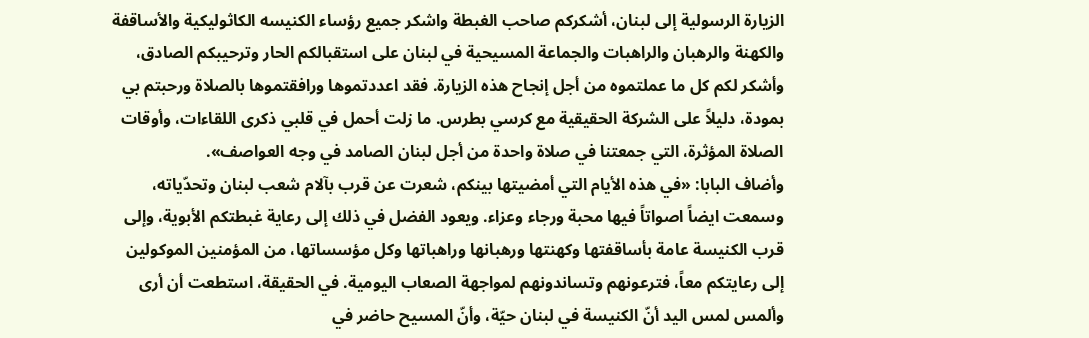الزيارة الرسولية إلى لبنان، أشكركم صاحب الغبطة واشكر جميع رؤساء الكنيسه الكاثوليكية والأساقفة والكهنة والرهبان والراهبات والجماعة المسيحية في لبنان على استقبالكم الحار وترحيبكم الصادق، وأشكر لكم كل ما عملتموه من أجل إنجاح هذه الزيارة. فقد اعددتموها ورافقتموها بالصلاة ورحبتم بي بمودة، دليلاً على الشركة الحقيقية مع كرسي بطرس. ما زلت أحمل في قلبي ذكرى اللقاءات، وأوقات الصلاة المؤثرة، التي جمعتنا في صلاة واحدة من أجل لبنان الصامد في وجه العواصف».
وأضاف البابا: «في هذه الأيام التي أمضيتها بينكم، شعرت عن قرب بآلام شعب لبنان وتحدّياته، وسمعت ايضاً اصواتاً فيها محبة ورجاء وعزاء. ويعود الفضل في ذلك إلى رعاية غبطتكم الأبوية، وإلى قرب الكنيسة عامة بأساقفتها وكهنتها ورهبانها وراهباتها وكل مؤسساتها، من المؤمنين الموكولين إلى رعايتكم معاً، فترعونهم وتساندونهم لمواجهة الصعاب اليومية. في الحقيقة، استطعت أن أرى وألمس لمس اليد أنّ الكنيسة في لبنان حيّة، وأنّ المسيح حاضر في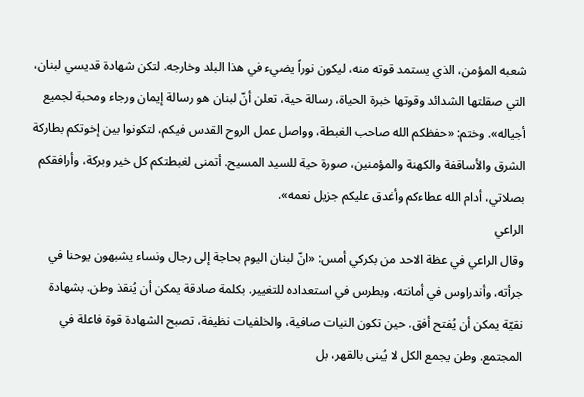شعبه المؤمن، الذي يستمد قوته منه، ليكون نوراً يضيء في هذا البلد وخارجه. لتكن شهادة قديسي لبنان، التي صقلتها الشدائد وقوتها خبرة الحياة، رسالة حية، تعلن أنّ لبنان هو رسالة إيمان ورجاء ومحبة لجميع أجياله». وختم: «حفظكم الله صاحب الغبطة، وواصل عمل الروح القدس فيكم، لتكونوا بين إخوتكم بطاركة الشرق والأساقفة والكهنة والمؤمنين، صورة حية للسيد المسيح. أتمنى لغبطتكم كل خير وبركة، وأرافقكم بصلاتي، أدام الله عطاءكم وأغدق عليكم جزيل نعمه».
الراعي
وقال الراعي في عظة الاحد من بكركي أمس: «انّ لبنان اليوم بحاجة إلى رجال ونساء يشبهون يوحنا في جرأته، وأندراوس في أمانته، وبطرس في استعداده للتغيير. بكلمة صادقة يمكن أن يُنقذ وطن. بشهادة نقيّة يمكن أن يُفتح أفق. حين تكون النيات صافية، والخلفيات نظيفة، تصبح الشهادة قوة فاعلة في المجتمع. وطن يجمع الكل لا يُبنى بالقهر، بل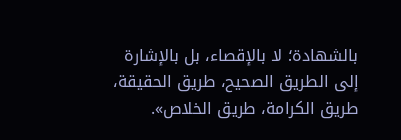بالشهادة؛ لا بالإقصاء، بل بالإشارة إلى الطريق الصحيح، طريق الحقيقة، طريق الكرامة، طريق الخلاص».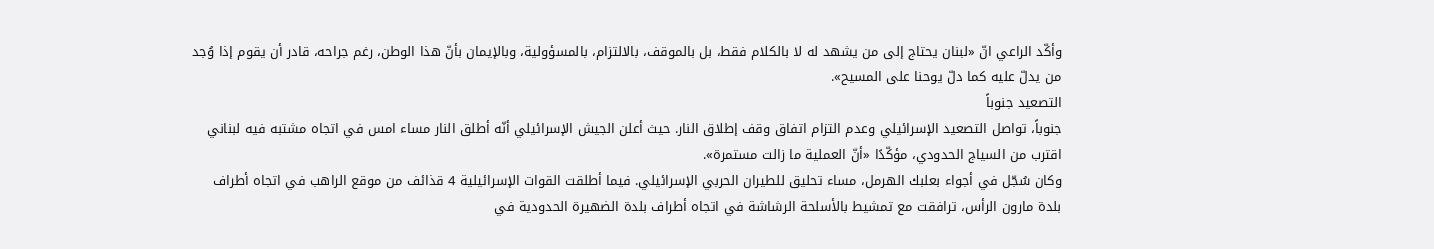وأكّد الراعي انّ «لبنان يحتاج إلى من يشهد له لا بالكلام فقط، بل بالموقف، بالالتزام، بالمسؤولية، وبالإيمان بأنّ هذا الوطن، رغم جراحه، قادر أن يقوم إذا وُجد من يدلّ عليه كما دلّ يوحنا على المسيح».
التصعيد جنوباً
جنوباً، تواصل التصعيد الإسرائيلي وعدم التزام اتفاق وقف إطلاق النار. حيث أعلن الجيش الإسرائيلي أنّه أطلق النار مساء امس في اتجاه مشتبه فيه لبناني اقترب من السياج الحدودي، مؤكّدًا «أنّ العملية ما زالت مستمرة».
وكان سُجّل في أجواء بعلبك الهرمل، مساء تحليق للطيران الحربي الإسرائيلي. فيما أطلقت القوات الإسرائيلية 4 قذائف من موقع الراهب في اتجاه أطراف بلدة مارون الرأس، ترافقت مع تمشيط بالأسلحة الرشاشة في اتجاه أطراف بلدة الضهيرة الحدودية في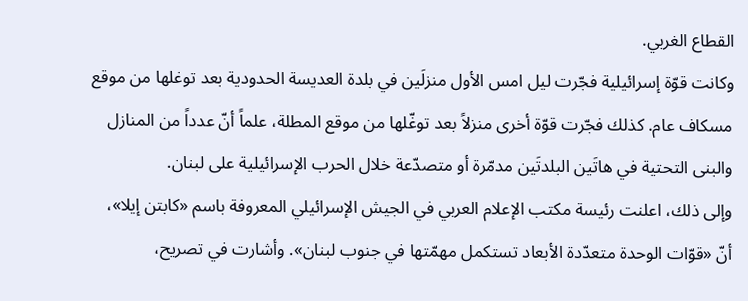القطاع الغربي.
وكانت قوّة إسرائيلية فجّرت ليل امس الأول منزلَين في بلدة العديسة الحدودية بعد توغلها من موقع مسكاف عام. كذلك فجّرت قوّة أخرى منزلاً بعد توغّلها من موقع المطلة، علماً أنّ عدداً من المنازل والبنى التحتية في هاتَين البلدتَين مدمّرة أو متصدّعة خلال الحرب الإسرائيلية على لبنان.
وإلى ذلك، اعلنت رئيسة مكتب الإعلام العربي في الجيش الإسرائيلي المعروفة باسم «كابتن إيلا»، أنّ «قوّات الوحدة متعدّدة الأبعاد تستكمل مهمّتها في جنوب لبنان». وأشارت في تصريح،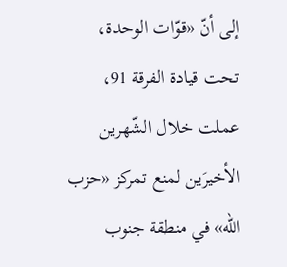إلى أنّ «قوّات الوحدة، تحت قيادة الفرقة 91، عملت خلال الشّهرين الأخيرَين لمنع تمركز «حزب الله» في منطقة جنوب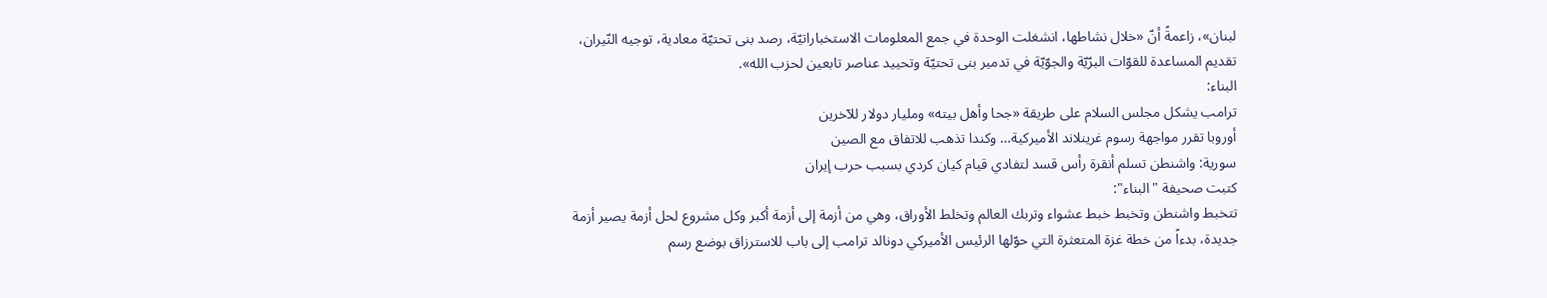لبنان»، زاعمةً أنّ «خلال نشاطها، انشغلت الوحدة في جمع المعلومات الاستخباراتيّة، رصد بنى تحتيّة معادية، توجيه النّيران، تقديم المساعدة للقوّات البرّيّة والجوّيّة في تدمير بنى تحتيّة وتحييد عناصر تابعين لحزب الله».
البناء:
ترامب يشكل مجلس السلام على طريقة «جحا وأهل بيته» ومليار دولار للآخرين
أوروبا تقرر مواجهة رسوم غرينلاند الأميركية… وكندا تذهب للاتفاق مع الصين
سورية: واشنطن تسلم أنقرة رأس قسد لتفادي قيام كيان كردي بسبب حرب إيران
كتبت صحيفة "البناء":
تتخبط واشنطن وتخبط خبط عشواء وتربك العالم وتخلط الأوراق، وهي من أزمة إلى أزمة أكبر وكل مشروع لحل أزمة يصير أزمة جديدة، بدءاً من خطة غزة المتعثرة التي حوّلها الرئيس الأميركي دونالد ترامب إلى باب للاسترزاق بوضع رسم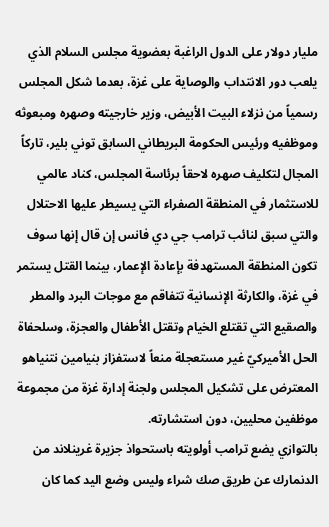مليار دولار على الدول الراغبة بعضوية مجلس السلام الذي يلعب دور الانتداب والوصاية على غزة، بعدما شكل المجلس رسمياً من نزلاء البيت الأبيض، وزير خارجيته وصهره ومبعوثه وموظفيه ورئيس الحكومة البريطاني السابق توني بلير، تاركاً المجال لتكليف صهره لاحقاً برئاسة المجلس، كناد عالمي للاستثمار في المنطقة الصفراء التي يسيطر عليها الاحتلال والتي سبق لنائب ترامب جي دي فانس إن قال إنها سوف تكون المنطقة المستهدفة بإعادة الإعمار، بينما القتل يستمر في غزة، والكارثة الإنسانية تتفاقم مع موجات البرد والمطر والصقيع التي تقتلع الخيام وتقتل الأطفال والعجزة، وسلحفاة الحل الأميركيّ غير مستعجلة منعاً لاستفزاز بنيامين نتنياهو المعترض على تشكيل المجلس ولجنة إدارة غزة من مجموعة موظفين محليين، دون استشارته.
بالتوازي يضع ترامب أولويته باستحواذ جزيرة غرينلاند من الدنمارك عن طريق صك شراء وليس وضع اليد كما كان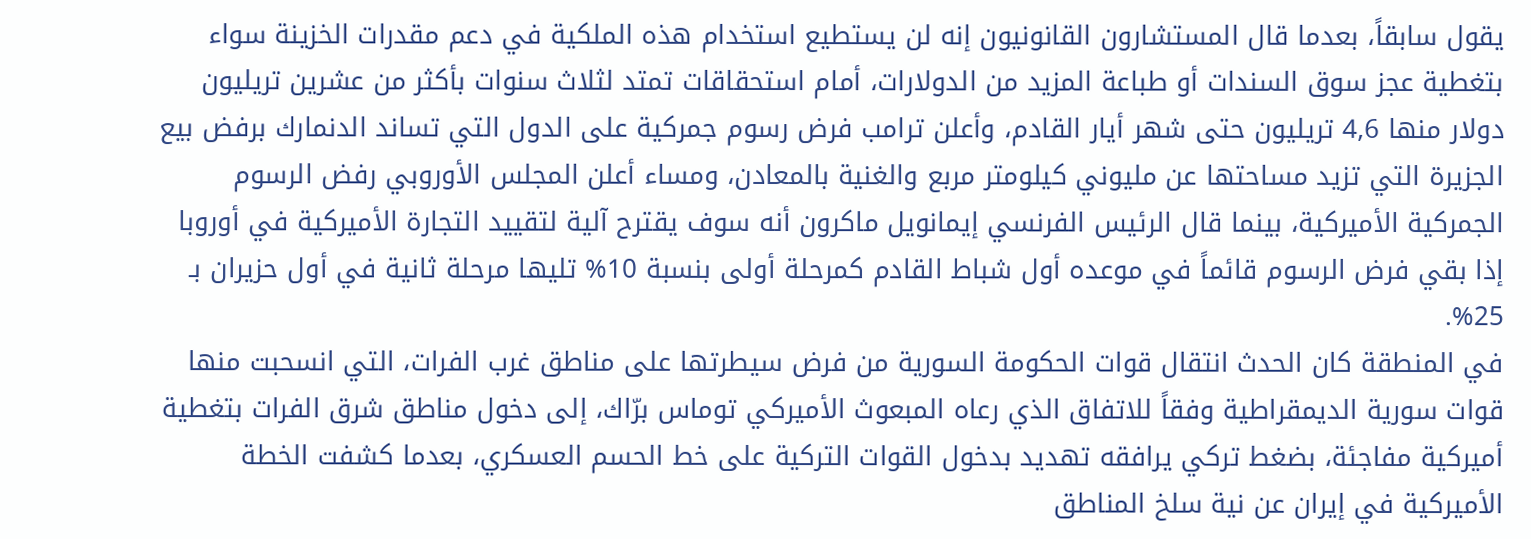يقول سابقاً، بعدما قال المستشارون القانونيون إنه لن يستطيع استخدام هذه الملكية في دعم مقدرات الخزينة سواء بتغطية عجز سوق السندات أو طباعة المزيد من الدولارات، أمام استحقاقات تمتد لثلاث سنوات بأكثر من عشرين تريليون دولار منها 4,6 تريليون حتى شهر أيار القادم، وأعلن ترامب فرض رسوم جمركية على الدول التي تساند الدنمارك برفض بيع الجزيرة التي تزيد مساحتها عن مليوني كيلومتر مربع والغنية بالمعادن، ومساء أعلن المجلس الأوروبي رفض الرسوم الجمركية الأميركية، بينما قال الرئيس الفرنسي إيمانويل ماكرون أنه سوف يقترح آلية لتقييد التجارة الأميركية في أوروبا إذا بقي فرض الرسوم قائماً في موعده أول شباط القادم كمرحلة أولى بنسبة 10% تليها مرحلة ثانية في أول حزيران بـ 25%.
في المنطقة كان الحدث انتقال قوات الحكومة السورية من فرض سيطرتها على مناطق غرب الفرات، التي انسحبت منها قوات سورية الديمقراطية وفقاً للاتفاق الذي رعاه المبعوث الأميركي توماس برّاك، إلى دخول مناطق شرق الفرات بتغطية أميركية مفاجئة، بضغط تركي يرافقه تهديد بدخول القوات التركية على خط الحسم العسكري، بعدما كشفت الخطة الأميركية في إيران عن نية سلخ المناطق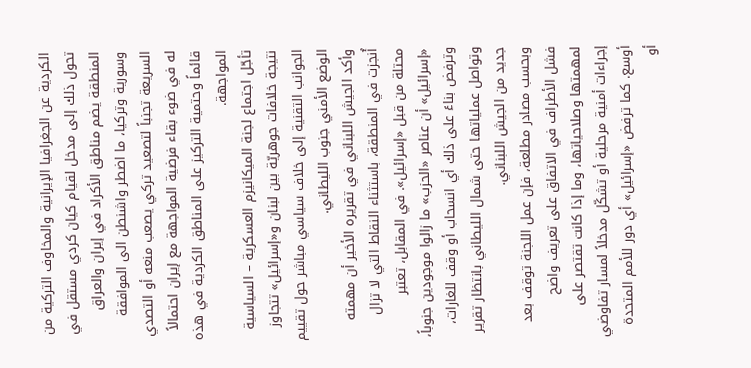الكردية عن الجغرافيا الإيرانية والمخاوف التركية من تحول ذلك إلى مدخل لقيام كيان كردي مستقل في المنطقة يضم مناطق الأكراد في إيران والعراق وسورية وتركيا، ما اضطر واشنطن الى الموافقة السريعة تجنباً لتصعيد تركي يصعب منعه أو التصدي له في ضوء بقاء فرضية المواجهة مع إيران احتمالاً قائماً وحتمية التركيز على المناطق الكردية في هذه المواجهة.
تأجّل اجتماع لجنة الميكانيزم العسكرية – السياسية نتيجة خلافات جوهريّة بين لبنان و«إسرائيل» تتجاوز الجوانب التقنية إلى خلاف سياسي مباشر حول تقييم الوضع الأمني جنوب الليطاني.
وأكد الجيش اللبناني في تقريره الأخير أن مهمته أُنجزت في المنطقة، باستثناء النقاط التي لا تزال محتلة من قبل «إسرائيل». في المقابل، تعتبر «إسرائيل» أن عناصر «الحزب» ما زالوا موجودين جنوباً، وترفض بناءً على ذلك أي انسحاب أو وقف للغارات، وتواصل عملياتها حتى شمال الليطاني بانتظار تقرير جديد من الجيش اللبناني.
وبحسب مصادر مطلعة، فإن عمل اللجنة توقف بعد فشل الأطراف في الاتفاق على تعريف واضح لمهمتها وصلاحياتها، وما إذا كانت تقتصر على إجراءات أمنية مرحلية أو تشكّل مدخلاً لمسار تفاوضي أوسع. كما ترفض «إسرائيل» أي دور للأمم المتحدة أو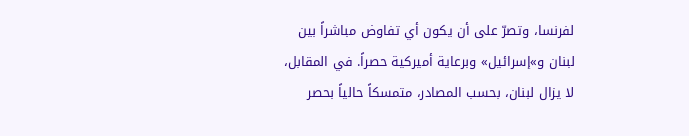لفرنسا، وتصرّ على أن يكون أي تفاوض مباشراً بين لبنان و»إسرائيل» وبرعاية أميركية حصراً. في المقابل، لا يزال لبنان، بحسب المصادر، متمسكاً حالياً بحصر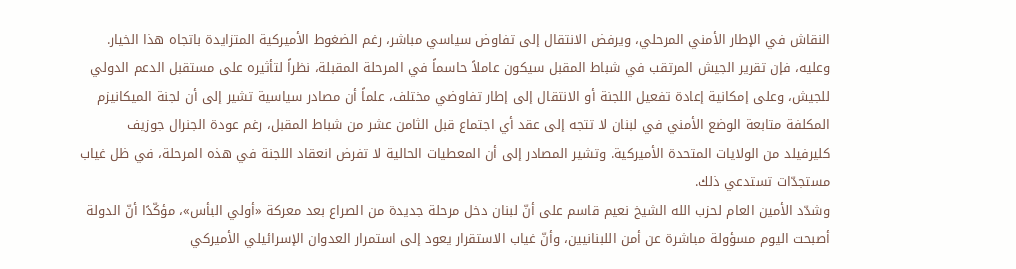النقاش في الإطار الأمني المرحلي، ويرفض الانتقال إلى تفاوض سياسي مباشر، رغم الضغوط الأميركية المتزايدة باتجاه هذا الخيار.
وعليه، فإن تقرير الجيش المرتقب في شباط المقبل سيكون عاملاً حاسماً في المرحلة المقبلة، نظراً لتأثيره على مستقبل الدعم الدولي للجيش، وعلى إمكانية إعادة تفعيل اللجنة أو الانتقال إلى إطار تفاوضي مختلف، علماً أن مصادر سياسية تشير إلى أن لجنة الميكانيزم المكلفة متابعة الوضع الأمني في لبنان لا تتجه إلى عقد أي اجتماع قبل الثامن عشر من شباط المقبل، رغم عودة الجنرال جوزيف كليرفيلد من الولايات المتحدة الأميركية. وتشير المصادر إلى أن المعطيات الحالية لا تفرض انعقاد اللجنة في هذه المرحلة، في ظل غياب مستجدّات تستدعي ذلك.
وشدّد الأمين العام لحزب الله الشيخ نعيم قاسم على أنّ لبنان دخل مرحلة جديدة من الصراع بعد معركة «أولي البأس»، مؤكّدًا أنّ الدولة أصبحت اليوم مسؤولة مباشرة عن أمن اللبنانيين، وأنّ غياب الاستقرار يعود إلى استمرار العدوان الإسرائيلي الأميركي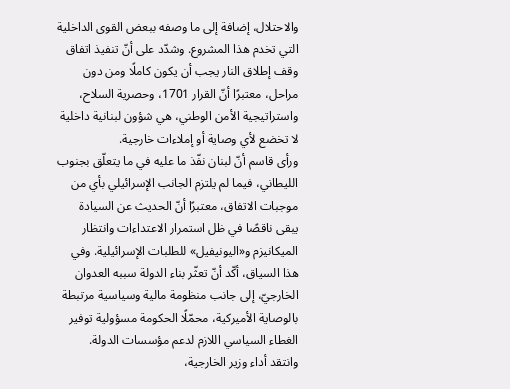والاحتلال، إضافة إلى ما وصفه ببعض القوى الداخلية التي تخدم هذا المشروع. وشدّد على أنّ تنفيذ اتفاق وقف إطلاق النار يجب أن يكون كاملًا ومن دون مراحل، معتبرًا أنّ القرار 1701، وحصرية السلاح، واستراتيجية الأمن الوطني، هي شؤون لبنانية داخلية لا تخضع لأي وصاية أو إملاءات خارجية.
ورأى قاسم أنّ لبنان نفّذ ما عليه في ما يتعلّق بجنوب الليطاني، فيما لم يلتزم الجانب الإسرائيلي بأي من موجبات الاتفاق، معتبرًا أنّ الحديث عن السيادة يبقى ناقصًا في ظل استمرار الاعتداءات وانتظار الميكانيزم و«اليونيفيل» للطلبات الإسرائيلية. وفي هذا السياق، أكّد أنّ تعثّر بناء الدولة سببه العدوان الخارجيّ، إلى جانب منظومة مالية وسياسية مرتبطة بالوصاية الأميركية، محمّلًا الحكومة مسؤولية توفير الغطاء السياسي اللازم لدعم مؤسسات الدولة.
وانتقد أداء وزير الخارجية،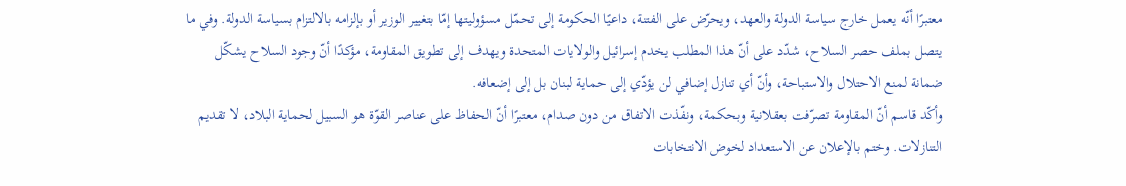معتبرًا أنّه يعمل خارج سياسة الدولة والعهد، ويحرّض على الفتنة، داعيًا الحكومة إلى تحمّل مسؤوليتها إمّا بتغيير الوزير أو بإلزامه بالالتزام بسياسة الدولة. وفي ما يتصل بملف حصر السلاح، شدّد على أنّ هذا المطلب يخدم إسرائيل والولايات المتحدة ويهدف إلى تطويق المقاومة، مؤكدًا أنّ وجود السلاح يشكّل ضمانة لمنع الاحتلال والاستباحة، وأنّ أي تنازل إضافي لن يؤدّي إلى حماية لبنان بل إلى إضعافه.
وأكّد قاسم أنّ المقاومة تصرّفت بعقلانية وبحكمة، ونفّذت الاتفاق من دون صدام، معتبرًا أنّ الحفاظ على عناصر القوّة هو السبيل لحماية البلاد، لا تقديم التنازلات. وختم بالإعلان عن الاستعداد لخوض الانتخابات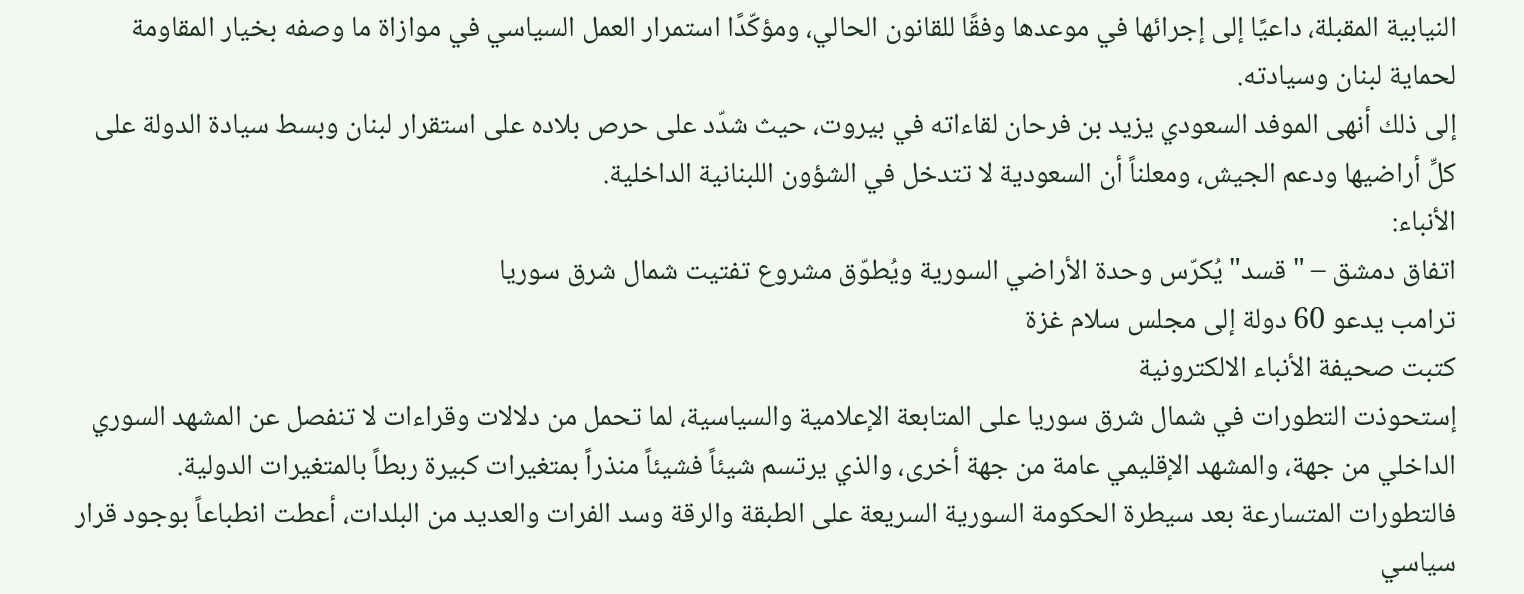النيابية المقبلة، داعيًا إلى إجرائها في موعدها وفقًا للقانون الحالي، ومؤكّدًا استمرار العمل السياسي في موازاة ما وصفه بخيار المقاومة لحماية لبنان وسيادته.
إلى ذلك أنهى الموفد السعودي يزيد بن فرحان لقاءاته في بيروت، حيث شدّد على حرص بلاده على استقرار لبنان وبسط سيادة الدولة على كلِّ أراضيها ودعم الجيش، ومعلناً أن السعودية لا تتدخل في الشؤون اللبنانية الداخلية.
الأنباء:
اتفاق دمشق – "قسد" يُكرّس وحدة الأراضي السورية ويُطوّق مشروع تفتيت شمال شرق سوريا
ترامب يدعو 60 دولة إلى مجلس سلام غزة
كتبت صحيفة الأنباء الالكترونية
إستحوذت التطورات في شمال شرق سوريا على المتابعة الإعلامية والسياسية، لما تحمل من دلالات وقراءات لا تنفصل عن المشهد السوري الداخلي من جهة، والمشهد الإقليمي عامة من جهة أخرى، والذي يرتسم شيئاً فشيئاً منذراً بمتغيرات كبيرة ربطاً بالمتغيرات الدولية. فالتطورات المتسارعة بعد سيطرة الحكومة السورية السريعة على الطبقة والرقة وسد الفرات والعديد من البلدات، أعطت انطباعاً بوجود قرار سياسي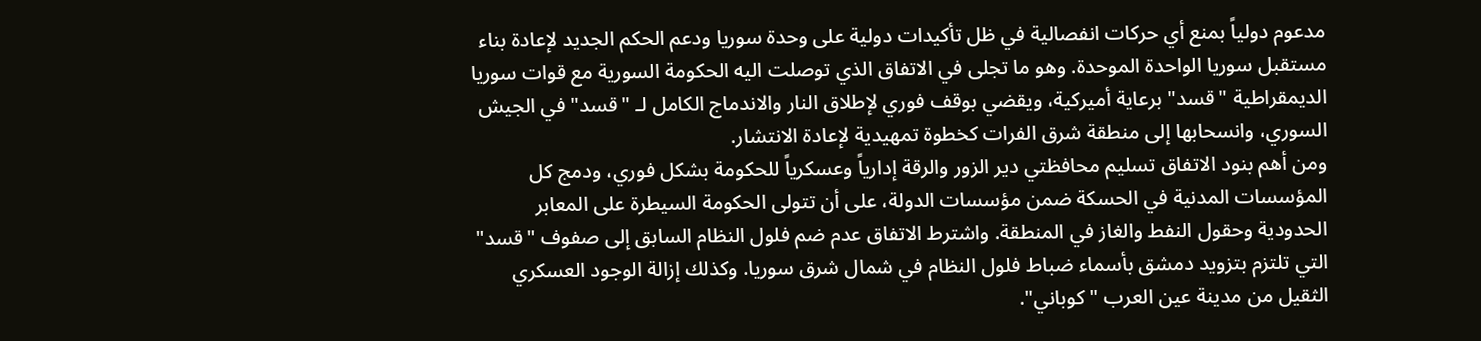مدعوم دولياً بمنع أي حركات انفصالية في ظل تأكيدات دولية على وحدة سوريا ودعم الحكم الجديد لإعادة بناء مستقبل سوريا الواحدة الموحدة. وهو ما تجلى في الاتفاق الذي توصلت اليه الحكومة السورية مع قوات سوريا الديمقراطية "قسد" برعاية أميركية، ويقضي بوقف فوري لإطلاق النار والاندماج الكامل لـ "قسد" في الجيش السوري، وانسحابها إلى منطقة شرق الفرات كخطوة تمهيدية لإعادة الانتشار.
ومن أهم بنود الاتفاق تسليم محافظتي دير الزور والرقة إدارياً وعسكرياً للحكومة بشكل فوري، ودمج كل المؤسسات المدنية في الحسكة ضمن مؤسسات الدولة، على أن تتولى الحكومة السيطرة على المعابر الحدودية وحقول النفط والغاز في المنطقة. واشترط الاتفاق عدم ضم فلول النظام السابق إلى صفوف "قسد" التي تلتزم بتزويد دمشق بأسماء ضباط فلول النظام في شمال شرق سوريا. وكذلك إزالة الوجود العسكري الثقيل من مدينة عين العرب "كوباني".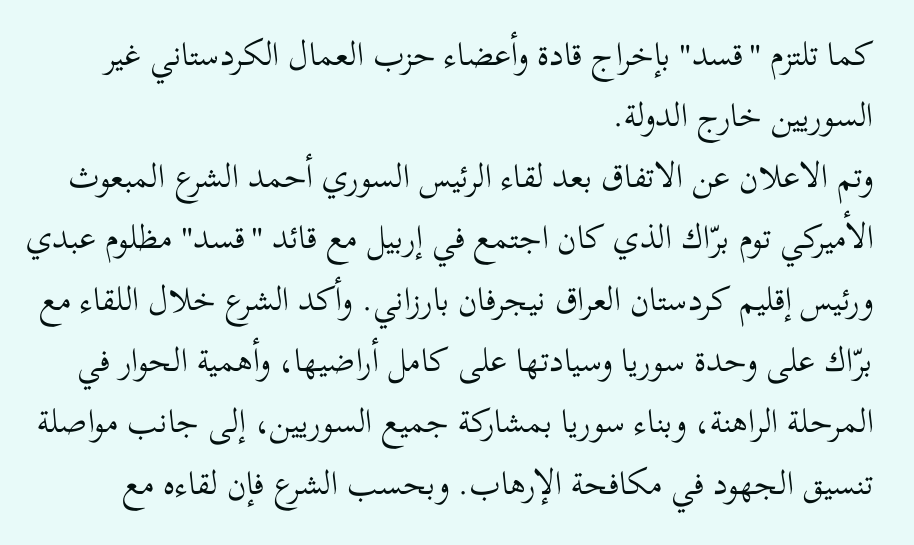كما تلتزم "قسد" بإخراج قادة وأعضاء حزب العمال الكردستاني غير السوريين خارج الدولة.
وتم الاعلان عن الاتفاق بعد لقاء الرئيس السوري أحمد الشرع المبعوث الأميركي توم برّاك الذي كان اجتمع في إربيل مع قائد "قسد" مظلوم عبدي ورئيس إقليم كردستان العراق نيجرفان بارزاني. وأكد الشرع خلال اللقاء مع برّاك على وحدة سوريا وسيادتها على كامل أراضيها، وأهمية الحوار في المرحلة الراهنة، وبناء سوريا بمشاركة جميع السوريين، إلى جانب مواصلة تنسيق الجهود في مكافحة الإرهاب. وبحسب الشرع فإن لقاءه مع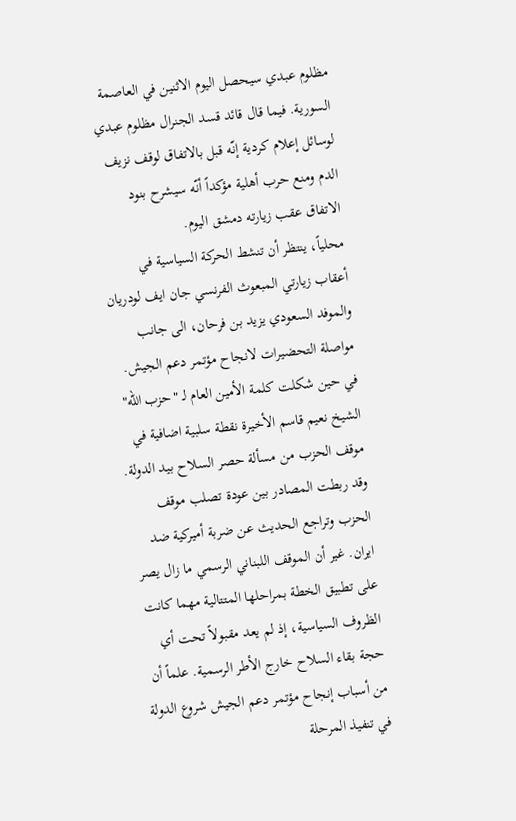مظلوم عبدي سيحصل اليوم الاثنين في العاصمة السورية. فيما قال قائد قسد الجنرال مظلوم عبدي لوسائل إعلام كردية إنّه قبل بالاتفاق لوقف نزيف الدم ومنع حرب أهلية مؤكداً أنّه سيشرح بنود الاتفاق عقب زيارته دمشق اليوم.
محلياً، ينتظر أن تنشط الحركة السياسية في أعقاب زيارتي المبعوث الفرنسي جان ايف لودريان والموفد السعودي يزيد بن فرحان، الى جانب مواصلة التحضيرات لانجاح مؤتمر دعم الجيش. في حين شكلت كلمة الأمين العام لـ "حزب الله" الشيخ نعيم قاسم الأخيرة نقطة سلبية اضافية في موقف الحزب من مسألة حصر السلاح بيد الدولة. وقد ربطت المصادر بين عودة تصلب موقف الحزب وتراجع الحديث عن ضربة أميركية ضد ايران. غير أن الموقف اللبناني الرسمي ما زال يصر على تطبيق الخطة بمراحلها المتتالية مهما كانت الظروف السياسية، إذ لم يعد مقبولاً تحت أي حجة بقاء السلاح خارج الأطر الرسمية. علماً أن من أسباب إنجاح مؤتمر دعم الجيش شروع الدولة في تنفيذ المرحلة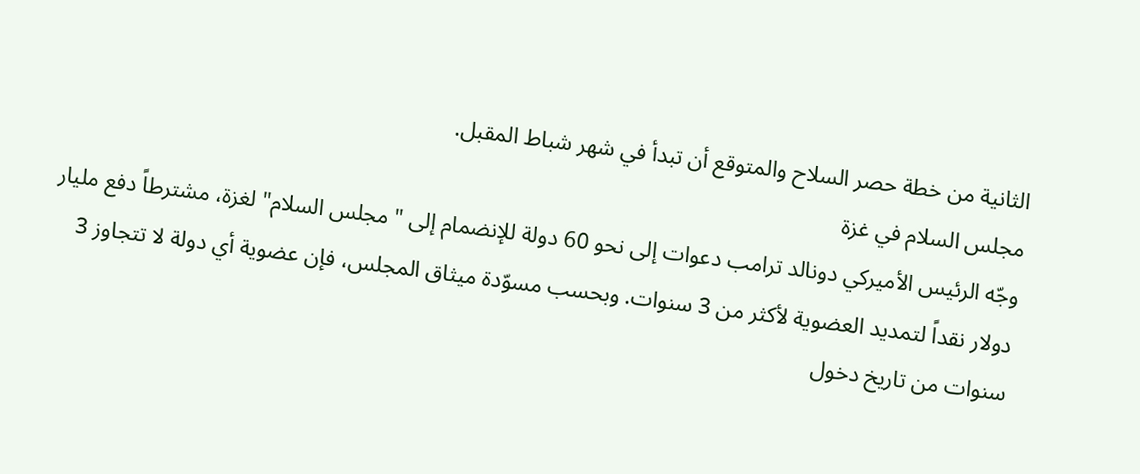الثانية من خطة حصر السلاح والمتوقع أن تبدأ في شهر شباط المقبل.
مجلس السلام في غزة
وجّه الرئيس الأميركي دونالد ترامب دعوات إلى نحو 60 دولة للإنضمام إلى "مجلس السلام" لغزة، مشترطاً دفع مليار دولار نقداً لتمديد العضوية لأكثر من 3 سنوات. وبحسب مسوّدة ميثاق المجلس، فإن عضوية أي دولة لا تتجاوز 3 سنوات من تاريخ دخول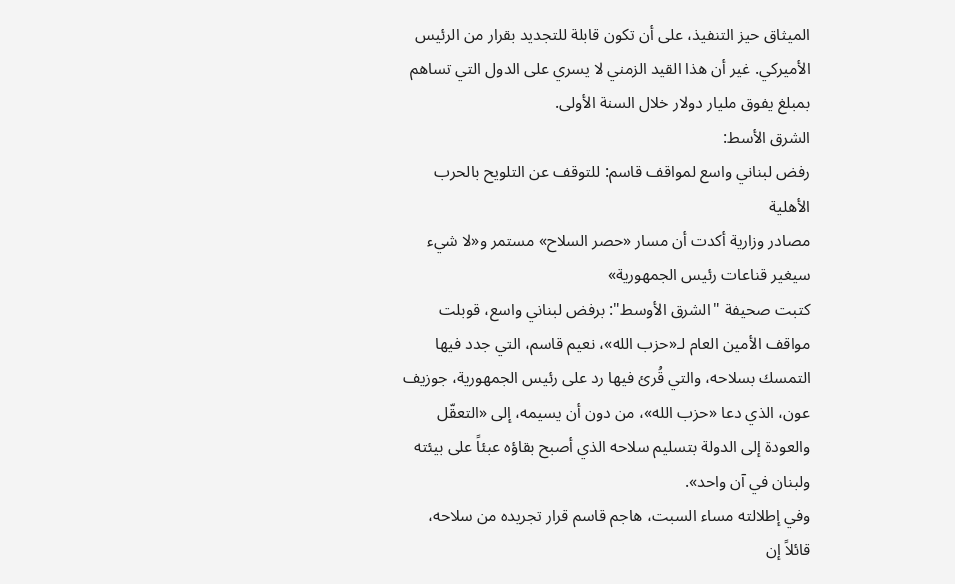الميثاق حيز التنفيذ، على أن تكون قابلة للتجديد بقرار من الرئيس الأميركي. غير أن هذا القيد الزمني لا يسري على الدول التي تساهم بمبلغ يفوق مليار دولار خلال السنة الأولى.
الشرق الأسط:
رفض لبناني واسع لمواقف قاسم: للتوقف عن التلويح بالحرب الأهلية
مصادر وزارية أكدت أن مسار «حصر السلاح» مستمر و«لا شيء سيغير قناعات رئيس الجمهورية»
كتبت صحيفة "الشرق الأوسط": برفض لبناني واسع، قوبلت مواقف الأمين العام لـ«حزب الله»، نعيم قاسم، التي جدد فيها التمسك بسلاحه، والتي قُرئ فيها رد على رئيس الجمهورية، جوزيف عون، الذي دعا «حزب الله»، من دون أن يسيمه، إلى «التعقّل والعودة إلى الدولة بتسليم سلاحه الذي أصبح بقاؤه عبئاً على بيئته ولبنان في آن واحد».
وفي إطلالته مساء السبت، هاجم قاسم قرار تجريده من سلاحه، قائلاً إن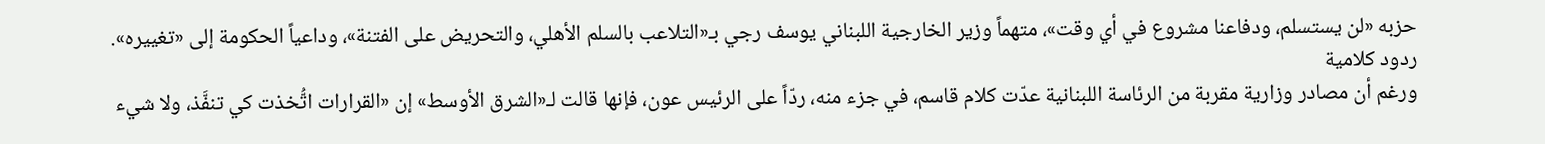حزبه «لن يستسلم، ودفاعنا مشروع في أي وقت»، متهماً وزير الخارجية اللبناني يوسف رجي بـ«التلاعب بالسلم الأهلي، والتحريض على الفتنة»، وداعياً الحكومة إلى «تغييره».
ردود كلامية
ورغم أن مصادر وزارية مقربة من الرئاسة اللبنانية عدّت كلام قاسم، في جزء منه، ردّاً على الرئيس عون، فإنها قالت لـ«الشرق الأوسط» إن «القرارات اتُّخذت كي تنفَّذ، ولا شيء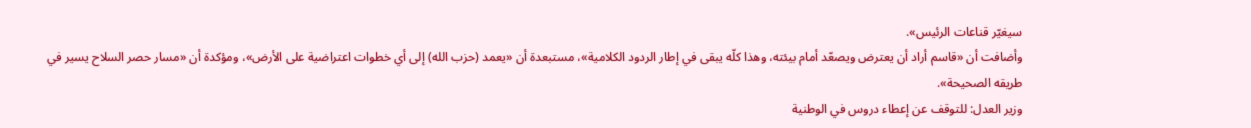سيغيّر قناعات الرئيس».
وأضافت أن «قاسم أراد أن يعترض ويصعّد أمام بيئته، وهذا كلّه يبقى في إطار الردود الكلامية»، مستبعدة أن «يعمد (حزب الله) إلى أي خطوات اعتراضية على الأرض»، ومؤكدة أن «مسار حصر السلاح يسير في طريقه الصحيحة».
وزير العدل: للتوقف عن إعطاء دروس في الوطنية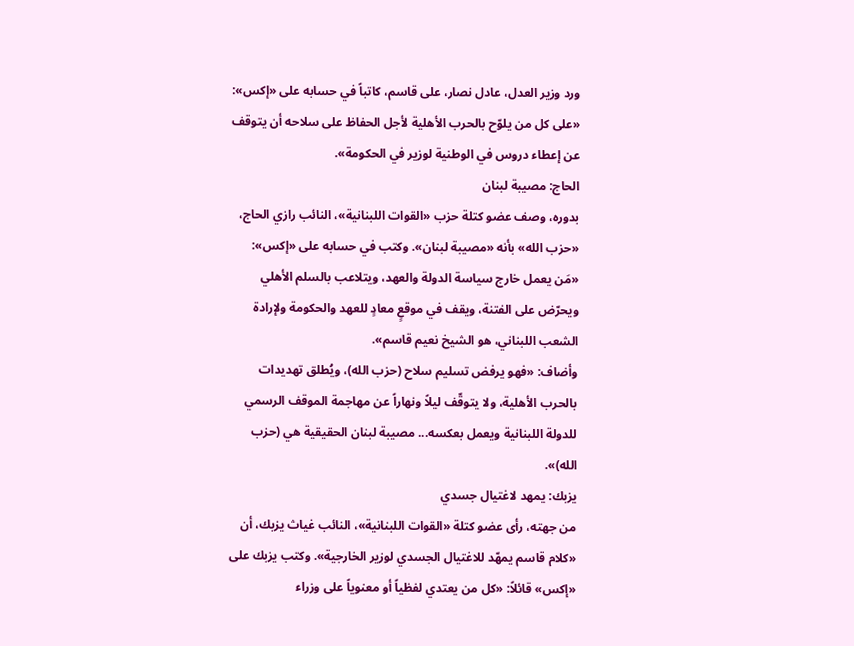ورد وزير العدل، عادل نصار، على قاسم، كاتباً في حسابه على «إكس»: «على كل من يلوّح بالحرب الأهلية لأجل الحفاظ على سلاحه أن يتوقف عن إعطاء دروس في الوطنية لوزير في الحكومة».
الحاج: مصيبة لبنان
بدوره، وصف عضو كتلة حزب «القوات اللبنانية»، النائب رازي الحاج، «حزب الله» بأنه «مصيبة لبنان». وكتب في حسابه على «إكس»: «مَن يعمل خارج سياسة الدولة والعهد، ويتلاعب بالسلم الأهلي ويحرّض على الفتنة، ويقف في موقعٍ معادٍ للعهد والحكومة ولإرادة الشعب اللبناني، هو الشيخ نعيم قاسم».
وأضاف: «فهو يرفض تسليم سلاح (حزب الله)، ويُطلق تهديدات بالحرب الأهلية، ولا يتوقّف ليلاً ونهاراً عن مهاجمة الموقف الرسمي للدولة اللبنانية ويعمل بعكسه... مصيبة لبنان الحقيقية هي (حزب الله)».
يزبك: يمهد لاغتيال جسدي
من جهته، رأى عضو كتلة «القوات اللبنانية»، النائب غياث يزبك، أن «كلام قاسم يمهّد للاغتيال الجسدي لوزير الخارجية». وكتب يزبك على «إكس» قائلاً: «كل من يعتدي لفظياً أو معنوياً على وزراء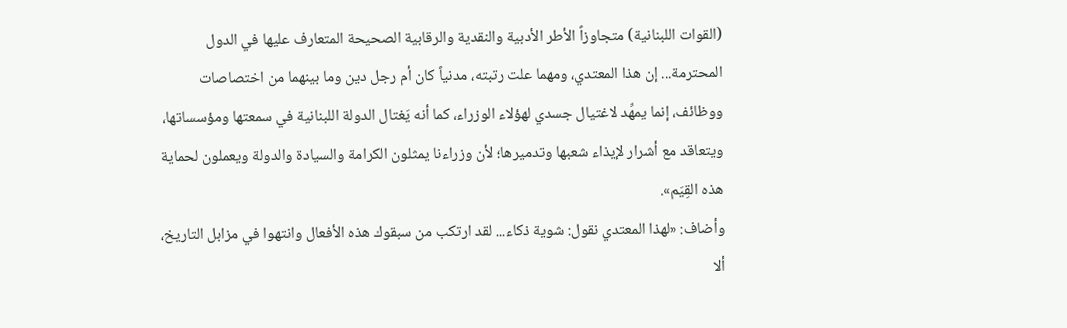(القوات اللبنانية) متجاوزاً الأطر الأدبية والنقدية والرقابية الصحيحة المتعارف عليها في الدول المحترمة... إن هذا المعتدي، ومهما علت رتبته، مدنياً كان أم رجل دين وما بينهما من اختصاصات ووظائف، إنما يمهِّد لاغتيال جسدي لهؤلاء الوزراء، كما أنه يَغتال الدولة اللبنانية في سمعتها ومؤسساتها، ويتعاقد مع أشرار لإيذاء شعبها وتدميرها؛ لأن وزراءنا يمثلون الكرامة والسيادة والدولة ويعملون لحماية هذه القِيَم».
وأضاف: «لهذا المعتدي نقول: شوية ذكاء... لقد ارتكب من سبقوك هذه الأفعال وانتهوا في مزابل التاريخ، ألا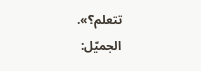تتعلم؟».
الجميّل: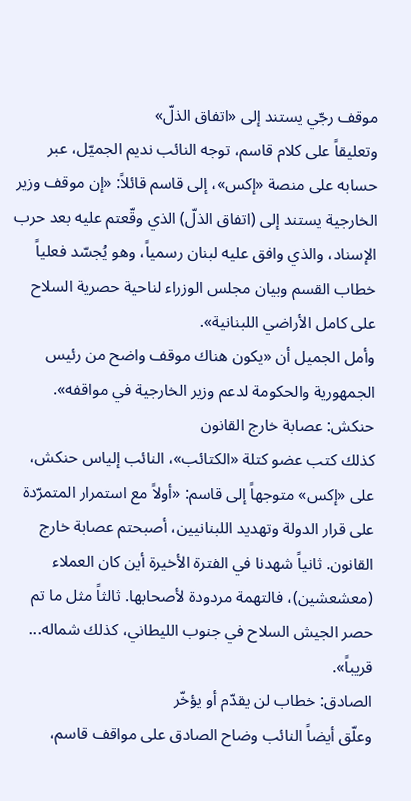موقف رجّي يستند إلى «اتفاق الذلّ»
وتعليقاً على كلام قاسم، توجه النائب نديم الجميّل، عبر حسابه على منصة «إكس»، إلى قاسم قائلاً: «إن موقف وزير الخارجية يستند إلى (اتفاق الذلّ) الذي وقّعتم عليه بعد حرب الإسناد، والذي وافق عليه لبنان رسمياً، وهو يُجسّد فعلياً خطاب القسم وبيان مجلس الوزراء لناحية حصرية السلاح على كامل الأراضي اللبنانية».
وأمل الجميل أن «يكون هناك موقف واضح من رئيس الجمهورية والحكومة لدعم وزير الخارجية في مواقفه».
حنكش: عصابة خارج القانون
كذلك كتب عضو كتلة «الكتائب»، النائب إلياس حنكش، على «إكس» متوجهاً إلى قاسم: «أولاً مع استمرار المتمرّدة على قرار الدولة وتهديد اللبنانيين، أصبحتم عصابة خارج القانون. ثانياً شهدنا في الفترة الأخيرة أين كان العملاء (معشعشين)، فالتهمة مردودة لأصحابها. ثالثاً مثل ما تم حصر الجيش السلاح في جنوب الليطاني، كذلك شماله... قريباً».
الصادق: خطاب لن يقدّم أو يؤخّر
وعلّق أيضاً النائب وضاح الصادق على مواقف قاسم،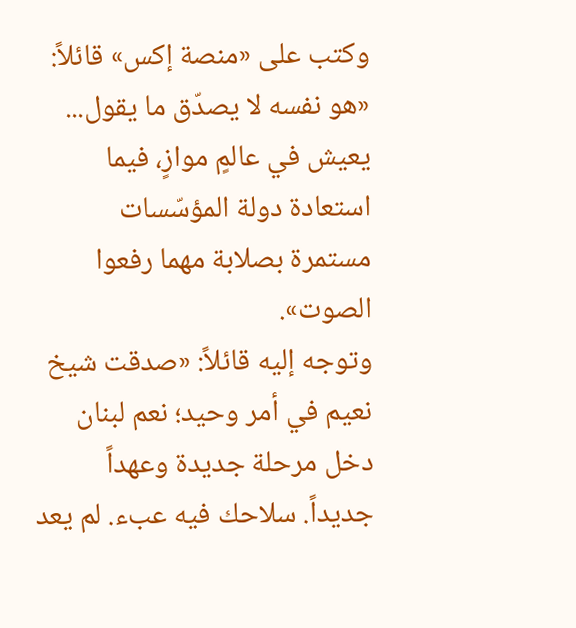وكتب على «منصة إكس» قائلاً: «هو نفسه لا يصدّق ما يقول... يعيش في عالمٍ موازٍ، فيما استعادة دولة المؤسّسات مستمرة بصلابة مهما رفعوا الصوت».
وتوجه إليه قائلاً: «صدقت شيخ نعيم في أمر وحيد؛ نعم لبنان دخل مرحلة جديدة وعهداً جديداً. سلاحك فيه عبء. لم يعد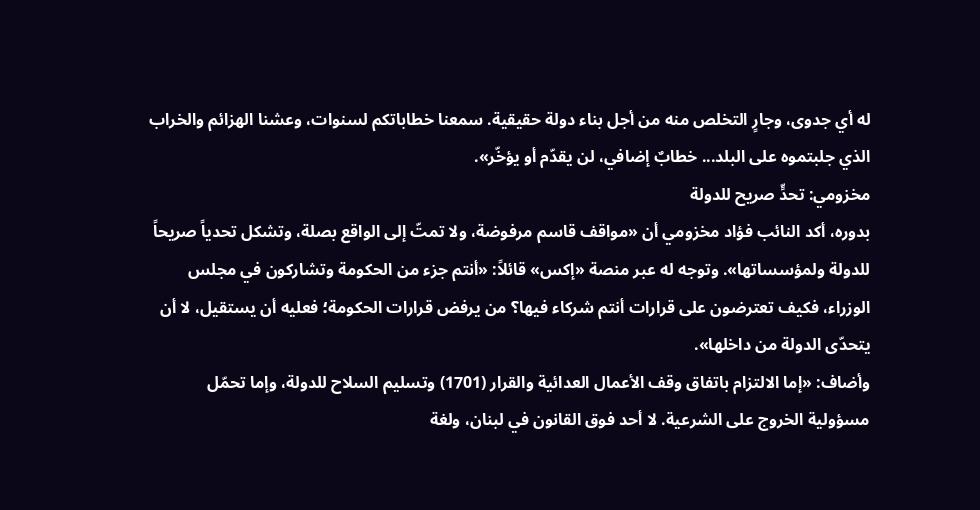له أي جدوى، وجارٍ التخلص منه من أجل بناء دولة حقيقية. سمعنا خطاباتكم لسنوات، وعشنا الهزائم والخراب الذي جلبتموه على البلد... خطابٌ إضافي، لن يقدّم أو يؤخّر».
مخزومي: تحدٍّ صريح للدولة
بدوره، أكد النائب فؤاد مخزومي أن «مواقف قاسم مرفوضة، ولا تمتّ إلى الواقع بصلة، وتشكل تحدياً صريحاً للدولة ولمؤسساتها». وتوجه له عبر منصة «إكس» قائلاً: «أنتم جزء من الحكومة وتشاركون في مجلس الوزراء، فكيف تعترضون على قرارات أنتم شركاء فيها؟ من يرفض قرارات الحكومة؛ فعليه أن يستقيل، لا أن يتحدّى الدولة من داخلها».
وأضاف: «إما الالتزام باتفاق وقف الأعمال العدائية والقرار (1701) وتسليم السلاح للدولة، وإما تحمّل مسؤولية الخروج على الشرعية. لا أحد فوق القانون في لبنان، ولغة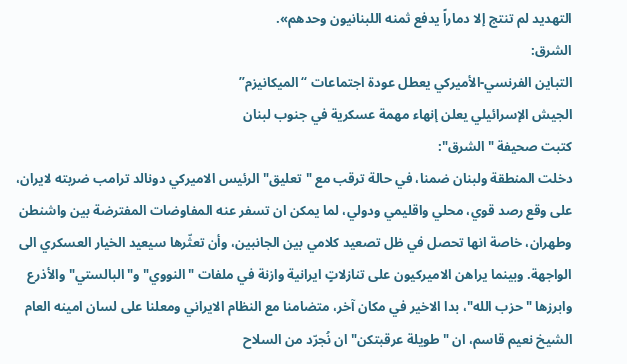التهديد لم تنتج إلا دماراً يدفع ثمنه اللبنانيون وحدهم».
الشرق:
التباين الفرنسي-الأميركي يعطل عودة اجتماعات “الميكانيزم”
الجيش الإسرائيلي يعلن إنهاء مهمة عسكرية في جنوب لبنان
كتبت صحيفة "الشرق":
دخلت المنطقة ولبنان ضمنا، في حالة ترقب مع "تعليق" الرئيس الاميركي دونالد ترامب ضربته لايران، على وقع رصد قوي، محلي واقليمي ودولي، لما يمكن ان تسفر عنه المفاوضات المفترضة بين واشنطن وطهران، خاصة انها تحصل في ظل تصعيد كلامي بين الجانبين، وأن تعثّرها سيعيد الخيار العسكري الى الواجهة. وبينما يراهن الاميركيون على تنازلاتٍ ايرانية وازنة في ملفات "النووي" و"البالستي" والأذرع وابرزها "حزب الله"، بدا الاخير في مكان آخر، متضامنا مع النظام الايراني ومعلنا على لسان امينه العام الشيخ نعيم قاسم، ان "طويلة عرقبتكن" ان نُجرّد من السلاح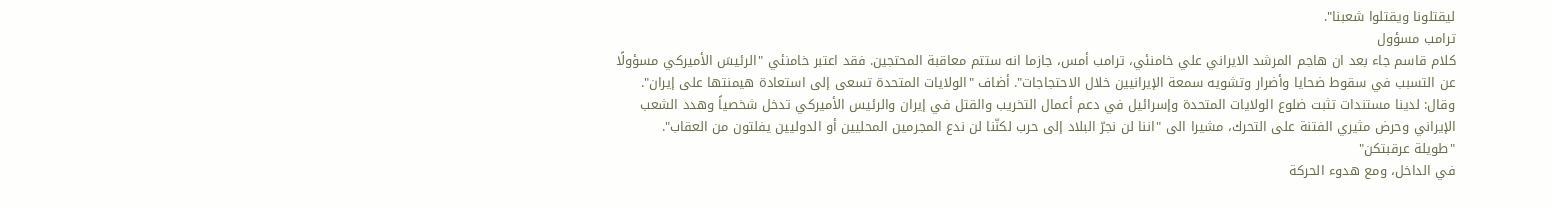ليقتلونا ويقتلوا شعبنا".
ترامب مسؤول
كلام قاسم جاء بعد ان هاجم المرشد الايراني علي خامنئي، ترامب أمس، جازما انه ستتم معاقبة المحتجين. فقد اعتبر خامنئي "الرئيسَ الأميركي مسؤولًا عن التسبب في سقوط ضحايا وأضرار وتشويه سمعة الإيرانيين خلال الاحتجاجات". أضاف "الولايات المتحدة تسعى إلى استعادة هيمنتها على إيران". وقال: لدينا مستندات تثبت ضلوع الولايات المتحدة وإسرائيل في دعم أعمال التخريب والقتل في إيران والرئيس الأميركي تدخل شخصياً وهدد الشعب الإيراني وحرض مثيري الفتنة على التحرك، مشيرا الى "اننا لن نجرّ البلاد إلى حرب لكنّنا لن ندع المجرمين المحليين أو الدوليين يفلتون من العقاب".
"طويلة عرقبتكن"
في الداخل، ومع هدوء الحركة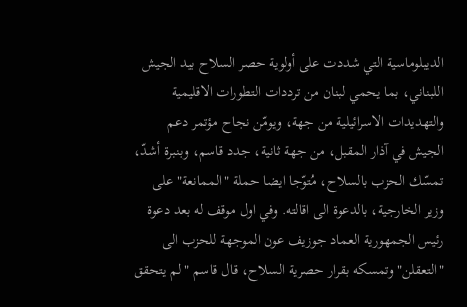الديبلوماسية التي شددت على أولوية حصر السلاح بيد الجيش اللبناني، بما يحمي لبنان من ترددات التطورات الاقليمية والتهديدات الاسرائيلية من جهة، ويومّن نجاح مؤتمر دعم الجيش في آذار المقبل، من جهة ثانية، جدد قاسم، وبنبرة أشدّ، تمسّك الحزب بالسلاح، مُتوّجا ايضا حملة "الممانعة" على وزير الخارجية، بالدعوة الى اقالته. وفي اول موقف له بعد دعوة رئيس الجمهورية العماد جوزيف عون الموجهة للحزب الى "التعقلن" وتمسكه بقرار حصرية السلاح، قال قاسم "لم يتحقق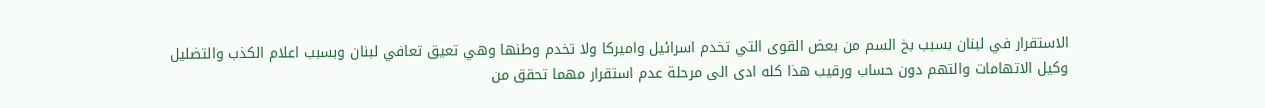الاستقرار في لبنان بسبب بخ السم من بعض القوى التي تخدم اسرائيل واميركا ولا تخدم وطنها وهي تعيق تعافي لبنان وبسبب اعلام الكذب والتضليل وكيل الاتهامات والتهم دون حساب ورقيب هذا كله ادى الى مرحلة عدم استقرار مهما تحقق من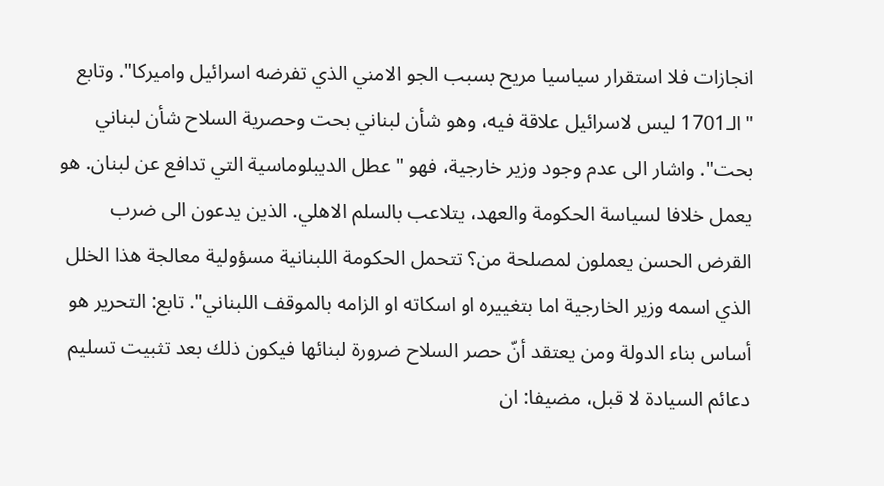انجازات فلا استقرار سياسيا مريح بسبب الجو الامني الذي تفرضه اسرائيل واميركا". وتابع "الـ1701 ليس لاسرائيل علاقة فيه، وهو شأن لبناني بحت وحصرية السلاح شأن لبناني بحت". واشار الى عدم وجود وزير خارجية، فهو "عطل الديبلوماسية التي تدافع عن لبنان. هو يعمل خلافا لسياسة الحكومة والعهد، يتلاعب بالسلم الاهلي. الذين يدعون الى ضرب القرض الحسن يعملون لمصلحة من؟ تتحمل الحكومة اللبنانية مسؤولية معالجة هذا الخلل الذي اسمه وزير الخارجية اما بتغييره او اسكاته او الزامه بالموقف اللبناني". تابع: التحرير هو أساس بناء الدولة ومن يعتقد أنّ حصر السلاح ضرورة لبنائها فيكون ذلك بعد تثبيت تسليم دعائم السيادة لا قبل، مضيفا: ان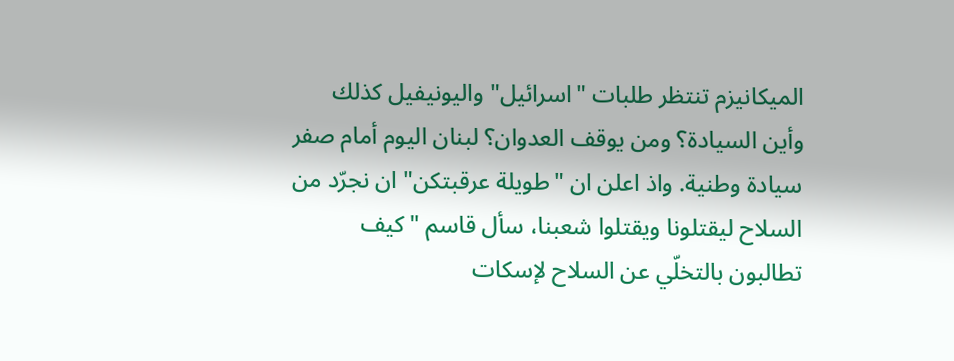الميكانيزم تنتظر طلبات "اسرائيل" واليونيفيل كذلك وأين السيادة؟ ومن يوقف العدوان؟ لبنان اليوم أمام صفر سيادة وطنية. واذ اعلن ان "طويلة عرقبتكن" ان نجرّد من السلاح ليقتلونا ويقتلوا شعبنا، سأل قاسم "كيف تطالبون بالتخلّي عن السلاح لإسكات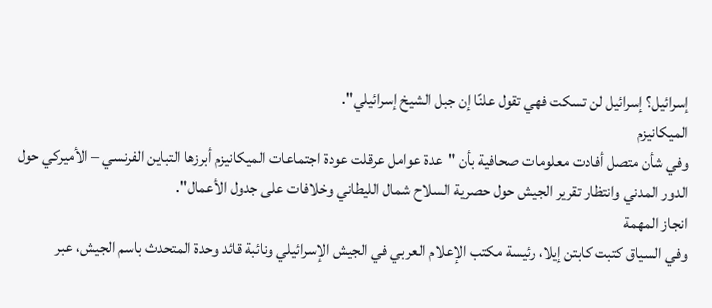إسرائيل؟ إسرائيل لن تسكت فهي تقول علنًا إن جبل الشيخ إسرائيلي".
الميكانيزم
وفي شأن متصل أفادت معلومات صحافية بأن "عدة عوامل عرقلت عودة اجتماعات الميكانيزم أبرزها التباين الفرنسي – الأميركي حول الدور المدني وانتظار تقرير الجيش حول حصرية السلاح شمال الليطاني وخلافات على جدول الأعمال".
انجاز المهمة
وفي السياق كتبت كابتن إيلا، رئيسة مكتب الإعلام العربي في الجيش الإسرائيلي ونائبة قائد وحدة المتحدث باسم الجيش، عبر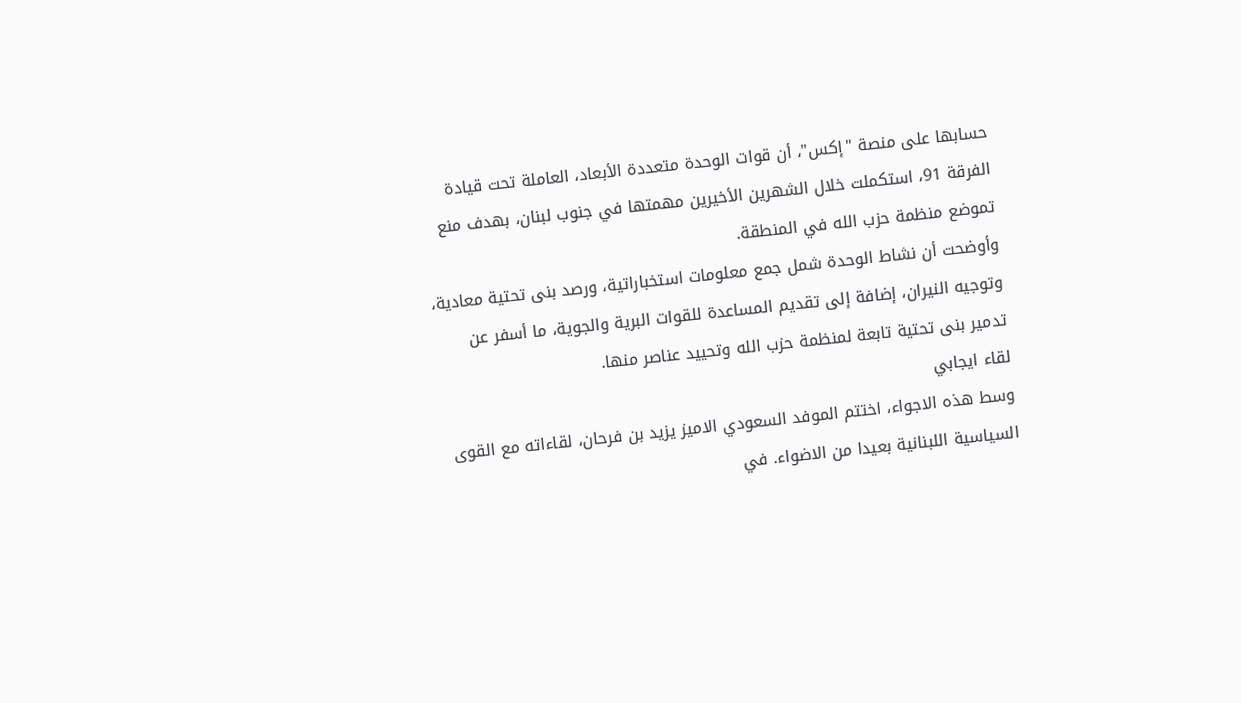حسابها على منصة "إكس"، أن قوات الوحدة متعددة الأبعاد، العاملة تحت قيادة الفرقة 91، استكملت خلال الشهرين الأخيرين مهمتها في جنوب لبنان، بهدف منع تموضع منظمة حزب الله في المنطقة.
وأوضحت أن نشاط الوحدة شمل جمع معلومات استخباراتية، ورصد بنى تحتية معادية، وتوجيه النيران، إضافة إلى تقديم المساعدة للقوات البرية والجوية، ما أسفر عن تدمير بنى تحتية تابعة لمنظمة حزب الله وتحييد عناصر منها.
لقاء ايجابي
وسط هذه الاجواء، اختتم الموفد السعودي الاميز يزيد بن فرحان، لقاءاته مع القوى السياسية اللبنانية بعيدا من الاضواء. في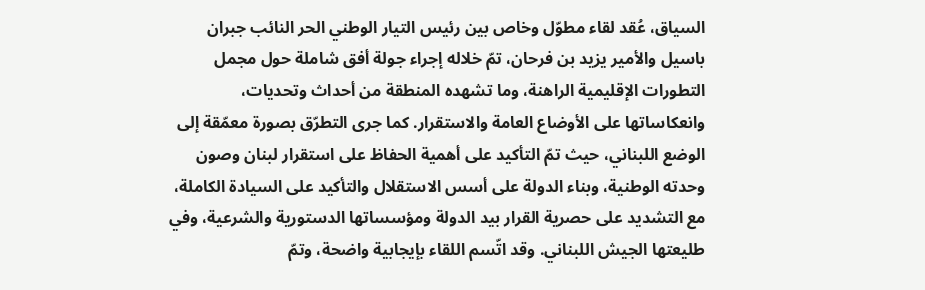السياق، عُقد لقاء مطوّل وخاص بين رئيس التيار الوطني الحر النائب جبران باسيل والأمير يزيد بن فرحان، تمّ خلاله إجراء جولة أفق شاملة حول مجمل التطورات الإقليمية الراهنة، وما تشهده المنطقة من أحداث وتحديات، وانعكاساتها على الأوضاع العامة والاستقرار. كما جرى التطرّق بصورة معمّقة إلى الوضع اللبناني، حيث تمّ التأكيد على أهمية الحفاظ على استقرار لبنان وصون وحدته الوطنية، وبناء الدولة على أسس الاستقلال والتأكيد على السيادة الكاملة، مع التشديد على حصرية القرار بيد الدولة ومؤسساتها الدستورية والشرعية، وفي طليعتها الجيش اللبناني. وقد اتّسم اللقاء بإيجابية واضحة، وتمّ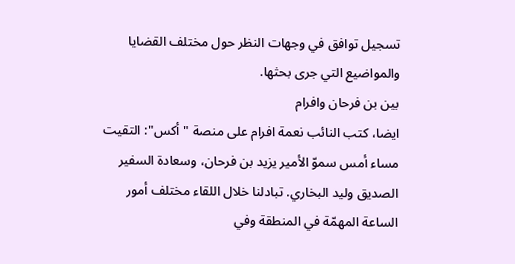تسجيل توافق في وجهات النظر حول مختلف القضايا والمواضيع التي جرى بحثها.
بين بن فرحان وافرام
ايضا، كتب النائب نعمة افرام على منصة "أكس": التقيت مساء أمس سموّ الأمير يزيد بن فرحان، وسعادة السفير الصديق وليد البخاري. تبادلنا خلال اللقاء مختلف أمور الساعة المهمّة في المنطقة وفي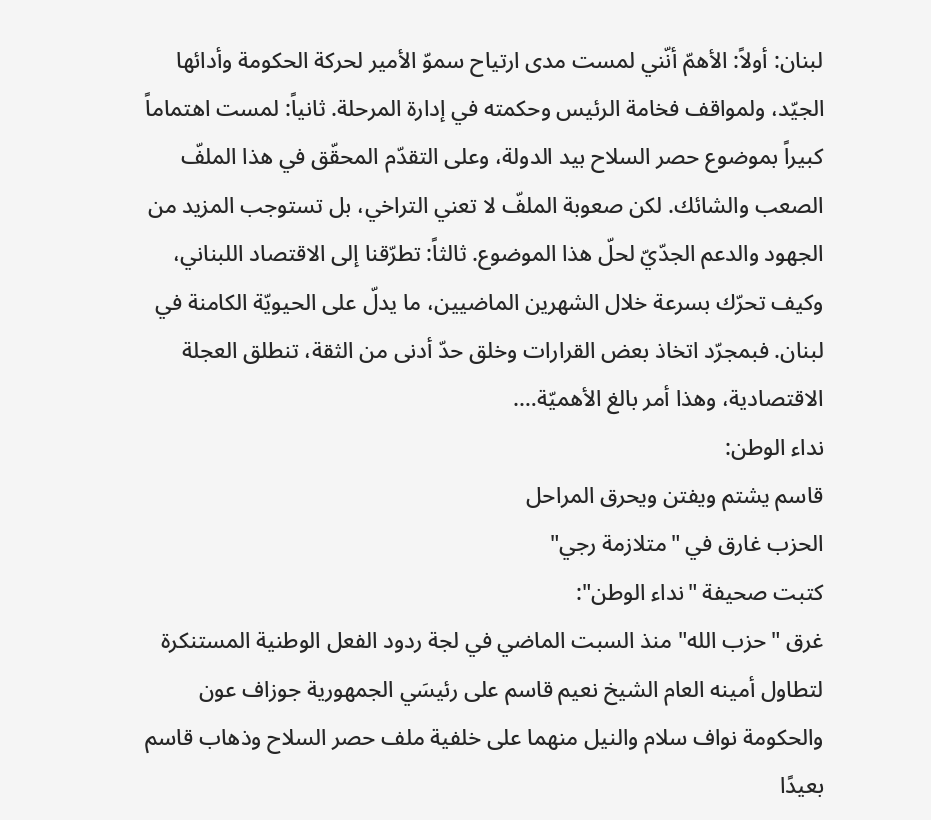لبنان: أولاً: الأهمّ أنّني لمست مدى ارتياح سموّ الأمير لحركة الحكومة وأدائها الجيّد، ولمواقف فخامة الرئيس وحكمته في إدارة المرحلة. ثانياً: لمست اهتماماً كبيراً بموضوع حصر السلاح بيد الدولة، وعلى التقدّم المحقّق في هذا الملفّ الصعب والشائك. لكن صعوبة الملفّ لا تعني التراخي، بل تستوجب المزيد من الجهود والدعم الجدّيّ لحلّ هذا الموضوع. ثالثاً: تطرّقنا إلى الاقتصاد اللبناني، وكيف تحرّك بسرعة خلال الشهرين الماضيين، ما يدلّ على الحيويّة الكامنة في لبنان. فبمجرّد اتخاذ بعض القرارات وخلق حدّ أدنى من الثقة، تنطلق العجلة الاقتصادية، وهذا أمر بالغ الأهميّة….
نداء الوطن:
قاسم يشتم ويفتن ويحرق المراحل
الحزب غارق في "متلازمة رجي"
كتبت صحيفة "نداء الوطن":
غرق "حزب الله" منذ السبت الماضي في لجة ردود الفعل الوطنية المستنكرة لتطاول أمينه العام الشيخ نعيم قاسم على رئيسَي الجمهورية جوزاف عون والحكومة نواف سلام والنيل منهما على خلفية ملف حصر السلاح وذهاب قاسم بعيدًا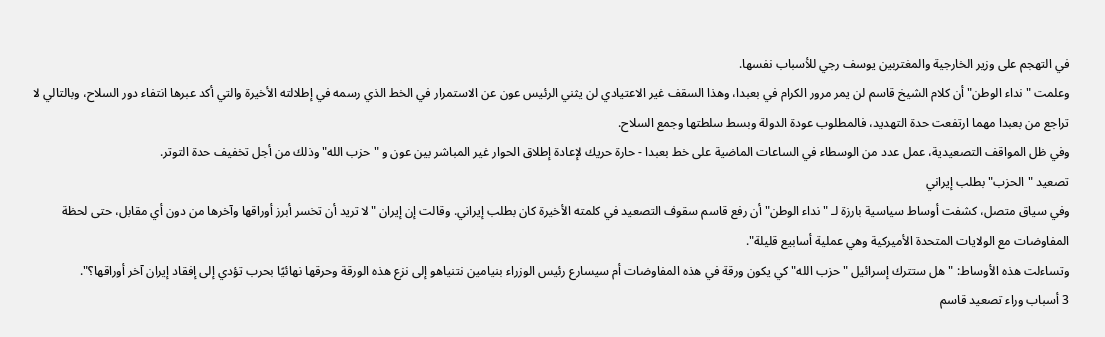في التهجم على وزير الخارجية والمغتربين يوسف رجي للأسباب نفسها.
وعلمت "نداء الوطن" أن كلام الشيخ قاسم لن يمر مرور الكرام في بعبدا، وهذا السقف غير الاعتيادي لن يثني الرئيس عون عن الاستمرار في الخط الذي رسمه في إطلالته الأخيرة والتي أكد عبرها انتفاء دور السلاح، وبالتالي لا تراجع من بعبدا مهما ارتفعت حدة التهديد، فالمطلوب عودة الدولة وبسط سلطتها وجمع السلاح.
وفي ظل المواقف التصعيدية، عمل عدد من الوسطاء في الساعات الماضية على خط بعبدا - حارة حريك لإعادة إطلاق الحوار غير المباشر بين عون و "حزب الله" وذلك من أجل تخفيف حدة التوتر.
تصعيد "الحزب" بطلب إيراني
وفي سياق متصل، كشفت أوساط سياسية بارزة لـ "نداء الوطن" أن رفع قاسم سقوف التصعيد في كلمته الأخيرة كان بطلب إيراني. وقالت إن إيران "لا تريد أن تخسر أبرز أوراقها وآخرها من دون أي مقابل، حتى لحظة المفاوضات مع الولايات المتحدة الأميركية وهي عملية أسابيع قليلة".
وتساءلت هذه الأوساط: "هل ستترك إسرائيل "حزب الله" كي يكون ورقة في هذه المفاوضات أم سيسارع رئيس الوزراء بنيامين نتنياهو إلى نزع هذه الورقة وحرقها نهائيًا بحرب تؤدي إلى إفقاد إيران آخر أوراقها؟".
3 أسباب وراء تصعيد قاسم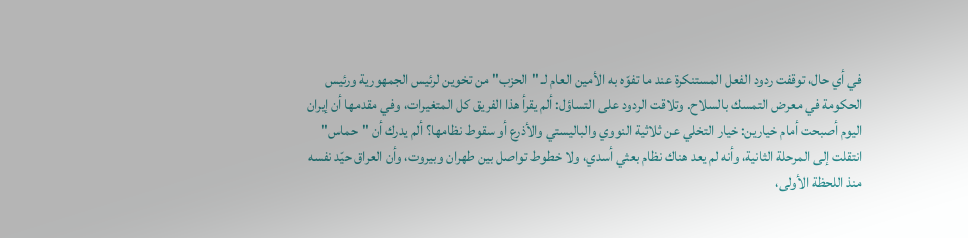في أي حال، توقفت ردود الفعل المستنكرة عند ما تفوّه به الأمين العام لـ "الحزب" من تخوين لرئيس الجمهورية ورئيس الحكومة في معرض التمسك بالسلاح. وتلاقت الردود على التساؤل: ألم يقرأ هذا الفريق كل المتغيرات، وفي مقدمها أن إيران اليوم أصبحت أمام خيارين: خيار التخلي عن ثلاثية النووي والباليستي والأذرع أو سقوط نظامها؟ ألم يدرك أن "حماس" انتقلت إلى المرحلة الثانية، وأنه لم يعد هناك نظام بعثي أسدي، ولا خطوط تواصل بين طهران وبيروت، وأن العراق حيّد نفسه منذ اللحظة الأولى،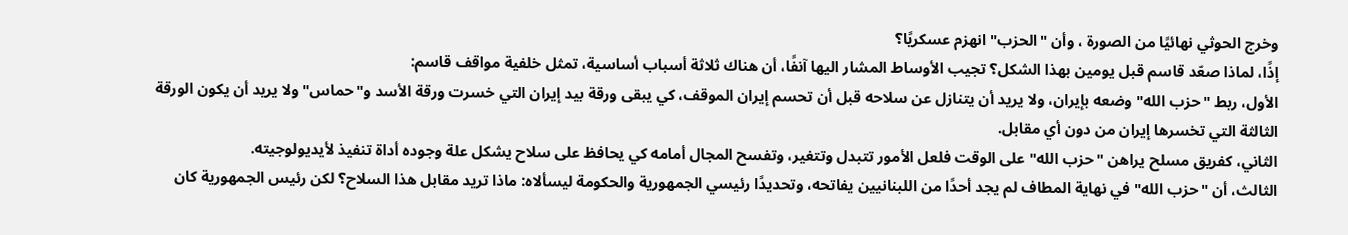وخرج الحوثي نهائيًا من الصورة ، وأن "الحزب" انهزم عسكريًا؟
إذًا، لماذا صعّد قاسم قبل يومين بهذا الشكل؟ تجيب الأوساط المشار اليها آنفًا، أن هناك ثلاثة أسباب أساسية، تمثل خلفية مواقف قاسم:
الأول، ربط "حزب الله" وضعه بإيران، ولا يريد أن يتنازل عن سلاحه قبل أن تحسم إيران الموقف، كي يبقى ورقة بيد إيران التي خسرت ورقة الأسد و"حماس" ولا يريد أن يكون الورقة الثالثة التي تخسرها إيران من دون أي مقابل.
الثاني، كفريق مسلح يراهن "حزب الله" على الوقت فلعل الأمور تتبدل وتتغير، وتفسح المجال أمامه كي يحافظ على سلاح يشكل علة وجوده أداة تنفيذ لأيديولوجيته.
الثالث، أن "حزب الله" في نهاية المطاف لم يجد أحدًا من اللبنانيين يفاتحه، وتحديدًا رئيسي الجمهورية والحكومة ليسألاه: ماذا تريد مقابل هذا السلاح؟ لكن رئيس الجمهورية كان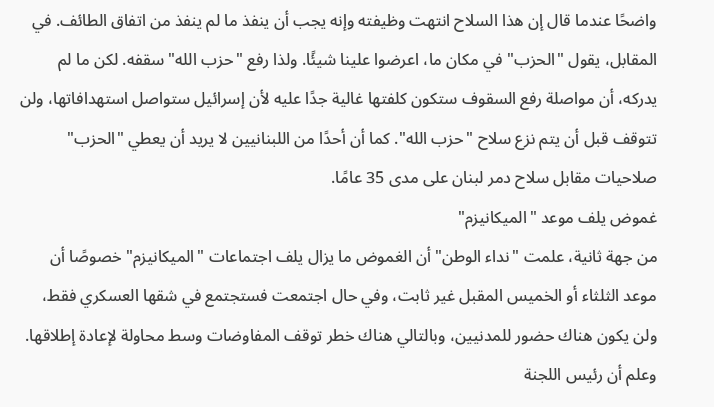واضحًا عندما قال إن هذا السلاح انتهت وظيفته وإنه يجب أن ينفذ ما لم ينفذ من اتفاق الطائف. في المقابل، يقول "الحزب" في مكان ما، اعرضوا علينا شيئًا. ولذا رفع "حزب الله" سقفه. لكن ما لم يدركه، أن مواصلة رفع السقوف ستكون كلفتها غالية جدًا عليه لأن إسرائيل ستواصل استهدافاتها، ولن تتوقف قبل أن يتم نزع سلاح "حزب الله". كما أن أحدًا من اللبنانيين لا يريد أن يعطي "الحزب" صلاحيات مقابل سلاح دمر لبنان على مدى 35 عامًا.
غموض يلف موعد "الميكانيزم"
من جهة ثانية، علمت "نداء الوطن" أن الغموض ما يزال يلف اجتماعات "الميكانيزم" خصوصًا أن موعد الثلثاء أو الخميس المقبل غير ثابت، وفي حال اجتمعت فستجتمع في شقها العسكري فقط، ولن يكون هناك حضور للمدنيين، وبالتالي هناك خطر توقف المفاوضات وسط محاولة لإعادة إطلاقها.
وعلم أن رئيس اللجنة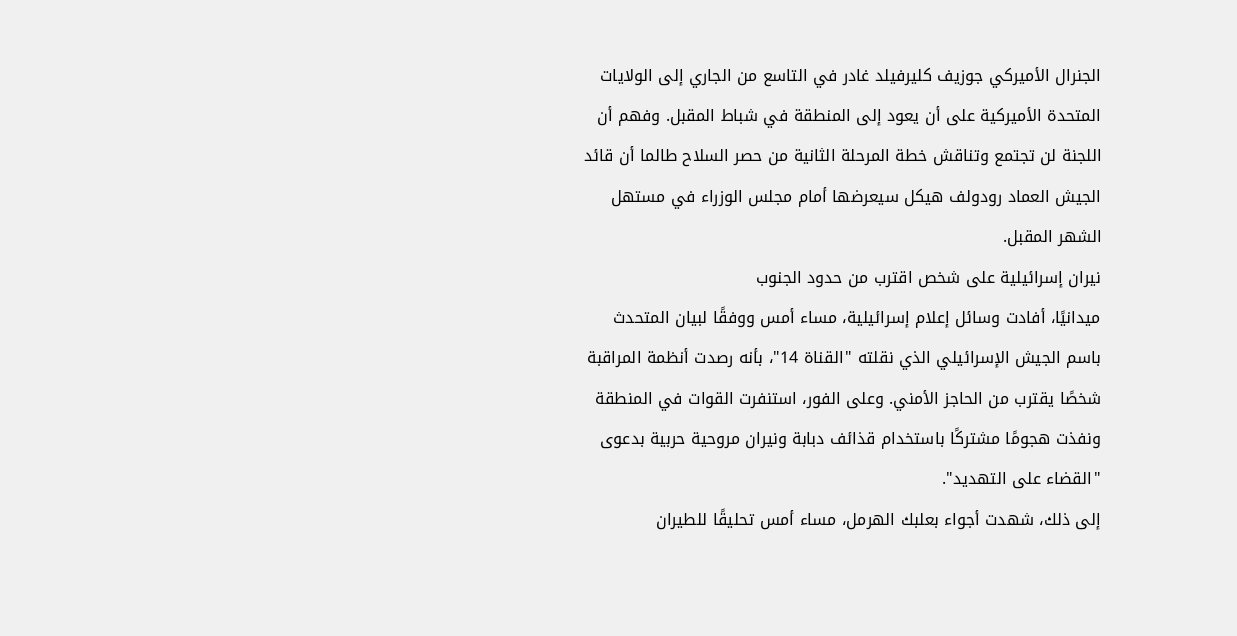الجنرال الأميركي جوزيف كليرفيلد غادر في التاسع من الجاري إلى الولايات المتحدة الأميركية على أن يعود إلى المنطقة في شباط المقبل. وفهم أن اللجنة لن تجتمع وتناقش خطة المرحلة الثانية من حصر السلاح طالما أن قائد الجيش العماد رودولف هيكل سيعرضها أمام مجلس الوزراء في مستهل الشهر المقبل.
نيران إسرائيلية على شخص اقترب من حدود الجنوب
ميدانيًا، أفادت وسائل إعلام إسرائيلية، مساء أمس ووفقًا لبيان المتحدث باسم الجيش الإسرائيلي الذي نقلته "القناة 14"، بأنه رصدت أنظمة المراقبة شخصًا يقترب من الحاجز الأمني. وعلى الفور، استنفرت القوات في المنطقة ونفذت هجومًا مشتركًا باستخدام قذائف دبابة ونيران مروحية حربية بدعوى "القضاء على التهديد".
إلى ذلك، شهدت أجواء بعلبك الهرمل، مساء أمس تحليقًا للطيران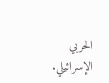الحربي الإسرائيلي.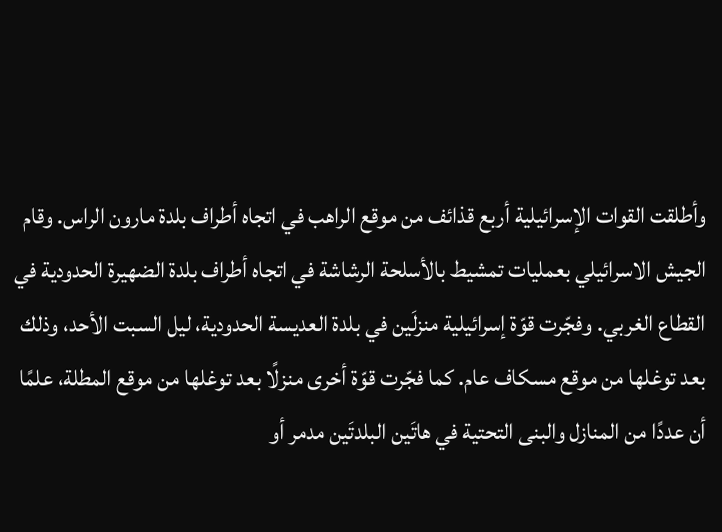وأطلقت القوات الإسرائيلية أربع قذائف من موقع الراهب في اتجاه أطراف بلدة مارون الراس. وقام الجيش الاسرائيلي بعمليات تمشيط بالأسلحة الرشاشة في اتجاه أطراف بلدة الضهيرة الحدودية في القطاع الغربي. وفجّرت قوّة إسرائيلية منزلَين في بلدة العديسة الحدودية، ليل السبت الأحد، وذلك بعد توغلها من موقع مسكاف عام. كما فجّرت قوّة أخرى منزلًا بعد توغلها من موقع المطلة، علمًا أن عددًا من المنازل والبنى التحتية في هاتَين البلدتَين مدمر أو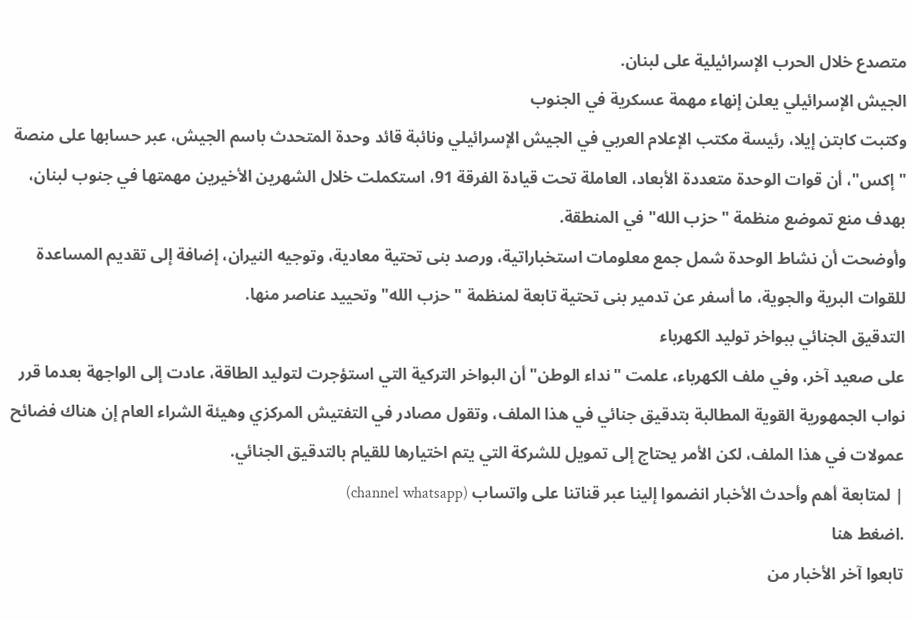متصدع خلال الحرب الإسرائيلية على لبنان.
الجيش الإسرائيلي يعلن إنهاء مهمة عسكرية في الجنوب
وكتبت كابتن إيلا، رئيسة مكتب الإعلام العربي في الجيش الإسرائيلي ونائبة قائد وحدة المتحدث باسم الجيش، عبر حسابها على منصة "إكس"، أن قوات الوحدة متعددة الأبعاد، العاملة تحت قيادة الفرقة 91، استكملت خلال الشهرين الأخيرين مهمتها في جنوب لبنان، بهدف منع تموضع منظمة "حزب الله" في المنطقة.
وأوضحت أن نشاط الوحدة شمل جمع معلومات استخباراتية، ورصد بنى تحتية معادية، وتوجيه النيران، إضافة إلى تقديم المساعدة للقوات البرية والجوية، ما أسفر عن تدمير بنى تحتية تابعة لمنظمة "حزب الله" وتحييد عناصر منها.
التدقيق الجنائي ببواخر توليد الكهرباء
على صعيد آخر، وفي ملف الكهرباء، علمت "نداء الوطن" أن البواخر التركية التي استؤجرت لتوليد الطاقة، عادت إلى الواجهة بعدما قرر نواب الجمهورية القوية المطالبة بتدقيق جنائي في هذا الملف، وتقول مصادر في التفتيش المركزي وهيئة الشراء العام إن هناك فضائح عمولات في هذا الملف، لكن الأمر يحتاج إلى تمويل للشركة التي يتم اختيارها للقيام بالتدقيق الجنائي.
| لمتابعة أهم وأحدث الأخبار انضموا إلينا عبر قناتنا على واتساب (channel whatsapp)
.اضغط هنا
تابعوا آخر الأخبار من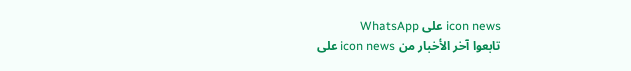icon news على WhatsApp
تابعوا آخر الأخبار من icon news على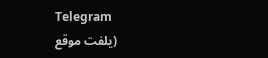Telegram
(يلفت موقع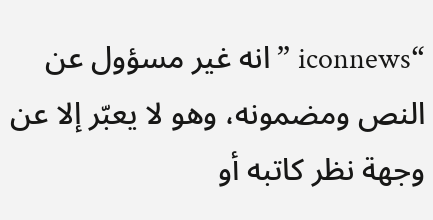“iconnews ” انه غير مسؤول عن النص ومضمونه، وهو لا يعبّر إلا عن وجهة نظر كاتبه أو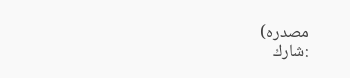مصدره)
:شارك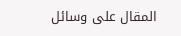المقال على وسائل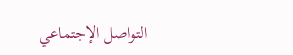التواصل الإجتماعي